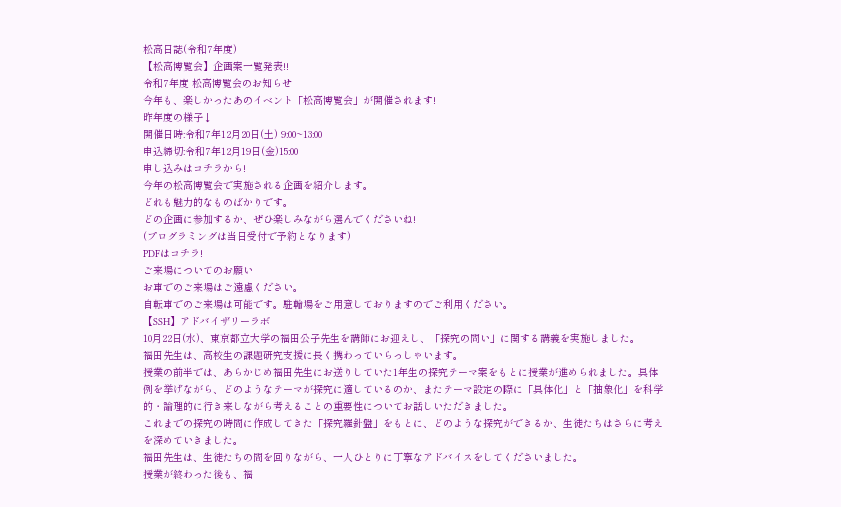松高日誌(令和7年度)
【松高博覧会】企画案一覧発表!!
令和7年度 松高博覧会のお知らせ
今年も、楽しかったあのイベント「松高博覧会」が開催されます!
昨年度の様子↓
開催日時:令和7年12月20日(土) 9:00~13:00
申込締切:令和7年12月19日(金)15:00
申し込みはコチラから!
今年の松高博覧会で実施される企画を紹介します。
どれも魅力的なものばかりです。
どの企画に参加するか、ぜひ楽しみながら選んでくださいね!
(プログラミングは当日受付で予約となります)
PDFはコチラ!
ご来場についてのお願い
お車でのご来場はご遠慮ください。
自転車でのご来場は可能です。駐輪場をご用意しておりますのでご利用ください。
【SSH】アドバイザリーラボ
10月22日(水)、東京都立大学の福田公子先生を講師にお迎えし、「探究の問い」に関する講義を実施しました。
福田先生は、高校生の課題研究支援に長く携わっていらっしゃいます。
授業の前半では、あらかじめ福田先生にお送りしていた1年生の探究テーマ案をもとに授業が進められました。具体例を挙げながら、どのようなテーマが探究に適しているのか、またテーマ設定の際に「具体化」と「抽象化」を科学的・論理的に行き来しながら考えることの重要性についてお話しいただきました。
これまでの探究の時間に作成してきた「探究羅針盤」をもとに、どのような探究ができるか、生徒たちはさらに考えを深めていきました。
福田先生は、生徒たちの間を回りながら、一人ひとりに丁寧なアドバイスをしてくださいました。
授業が終わった後も、福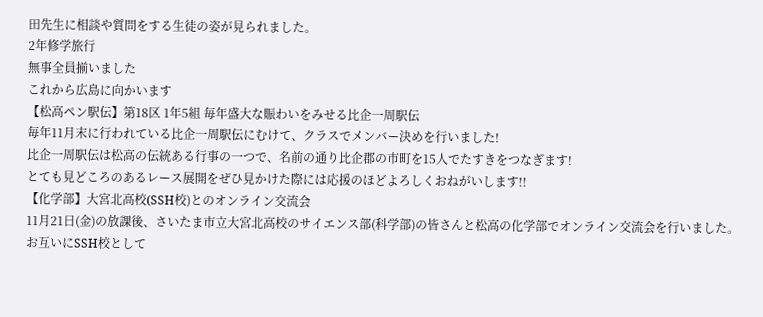田先生に相談や質問をする生徒の姿が見られました。
2年修学旅行
無事全員揃いました
これから広島に向かいます
【松高ペン駅伝】第18区 1年5組 毎年盛大な賑わいをみせる比企一周駅伝
毎年11月末に行われている比企一周駅伝にむけて、クラスでメンバー決めを行いました!
比企一周駅伝は松高の伝統ある行事の一つで、名前の通り比企郡の市町を15人でたすきをつなぎます!
とても見どころのあるレース展開をぜひ見かけた際には応援のほどよろしくおねがいします!!
【化学部】大宮北高校(SSH校)とのオンライン交流会
11月21日(金)の放課後、さいたま市立大宮北高校のサイエンス部(科学部)の皆さんと松高の化学部でオンライン交流会を行いました。
お互いにSSH校として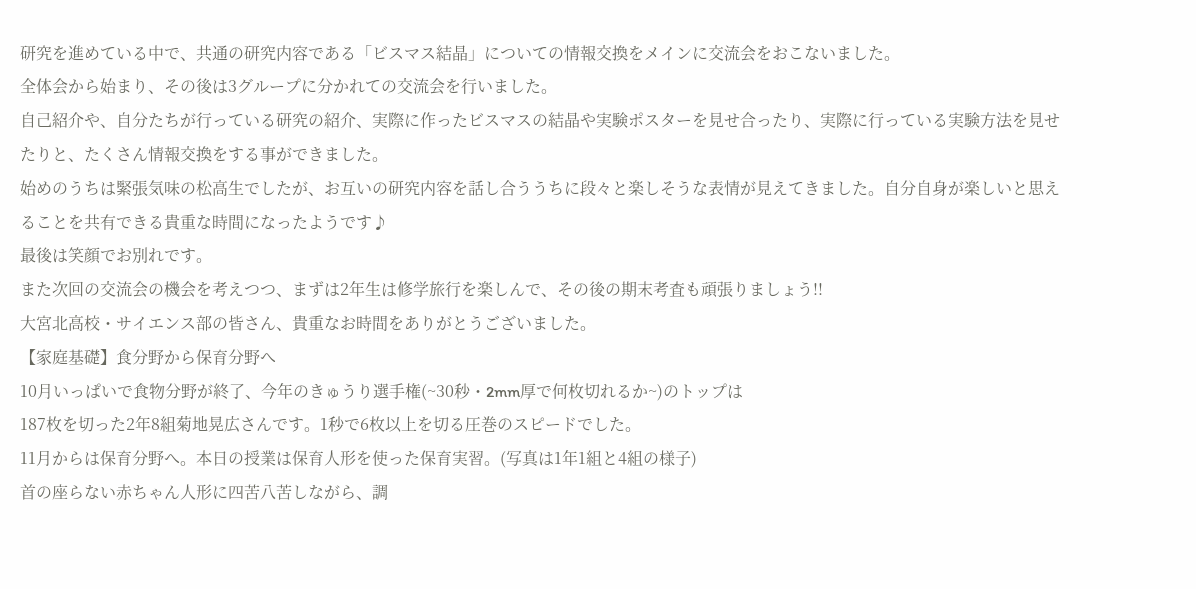研究を進めている中で、共通の研究内容である「ビスマス結晶」についての情報交換をメインに交流会をおこないました。
全体会から始まり、その後は3グループに分かれての交流会を行いました。
自己紹介や、自分たちが行っている研究の紹介、実際に作ったビスマスの結晶や実験ポスターを見せ合ったり、実際に行っている実験方法を見せたりと、たくさん情報交換をする事ができました。
始めのうちは緊張気味の松高生でしたが、お互いの研究内容を話し合ううちに段々と楽しそうな表情が見えてきました。自分自身が楽しいと思えることを共有できる貴重な時間になったようです♪
最後は笑顔でお別れです。
また次回の交流会の機会を考えつつ、まずは2年生は修学旅行を楽しんで、その後の期末考査も頑張りましょう!!
大宮北高校・サイエンス部の皆さん、貴重なお時間をありがとうございました。
【家庭基礎】食分野から保育分野へ
10月いっぱいで食物分野が終了、今年のきゅうり選手権(~30秒・2mm厚で何枚切れるか~)のトップは
187枚を切った2年8組菊地晃広さんです。1秒で6枚以上を切る圧巻のスピードでした。
11月からは保育分野へ。本日の授業は保育人形を使った保育実習。(写真は1年1組と4組の様子)
首の座らない赤ちゃん人形に四苦八苦しながら、調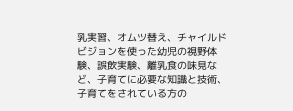乳実習、オムツ替え、チャイルドビジョンを使った幼児の視野体験、誤飲実験、離乳食の味見など、子育てに必要な知識と技術、子育てをされている方の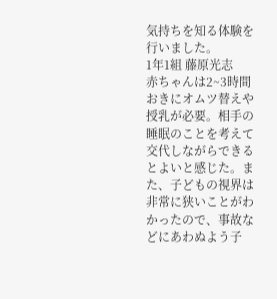気持ちを知る体験を行いました。
1年1組 藤原光志
赤ちゃんは2~3時間おきにオムツ替えや授乳が必要。相手の睡眠のことを考えて交代しながらできるとよいと感じた。また、子どもの視界は非常に狭いことがわかったので、事故などにあわぬよう子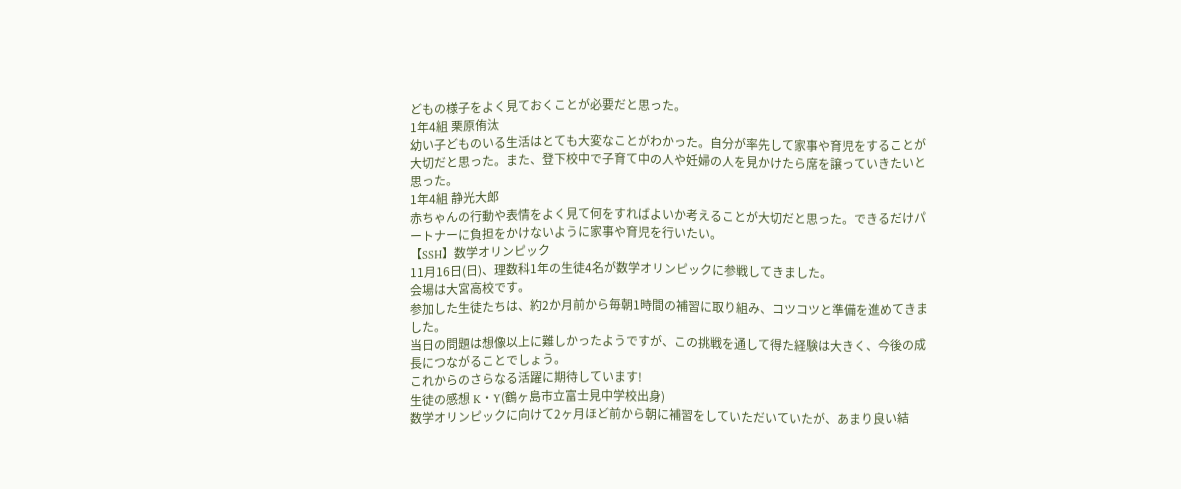どもの様子をよく見ておくことが必要だと思った。
1年4組 栗原侑汰
幼い子どものいる生活はとても大変なことがわかった。自分が率先して家事や育児をすることが大切だと思った。また、登下校中で子育て中の人や妊婦の人を見かけたら席を譲っていきたいと思った。
1年4組 静光大郎
赤ちゃんの行動や表情をよく見て何をすればよいか考えることが大切だと思った。できるだけパートナーに負担をかけないように家事や育児を行いたい。
【SSH】数学オリンピック
11月16日(日)、理数科1年の生徒4名が数学オリンピックに参戦してきました。
会場は大宮高校です。
参加した生徒たちは、約2か月前から毎朝1時間の補習に取り組み、コツコツと準備を進めてきました。
当日の問題は想像以上に難しかったようですが、この挑戦を通して得た経験は大きく、今後の成長につながることでしょう。
これからのさらなる活躍に期待しています!
生徒の感想 K・Y(鶴ヶ島市立富士見中学校出身)
数学オリンピックに向けて2ヶ月ほど前から朝に補習をしていただいていたが、あまり良い結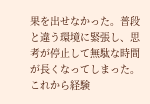果を出せなかった。普段と違う環境に緊張し、思考が停止して無駄な時間が長くなってしまった。これから経験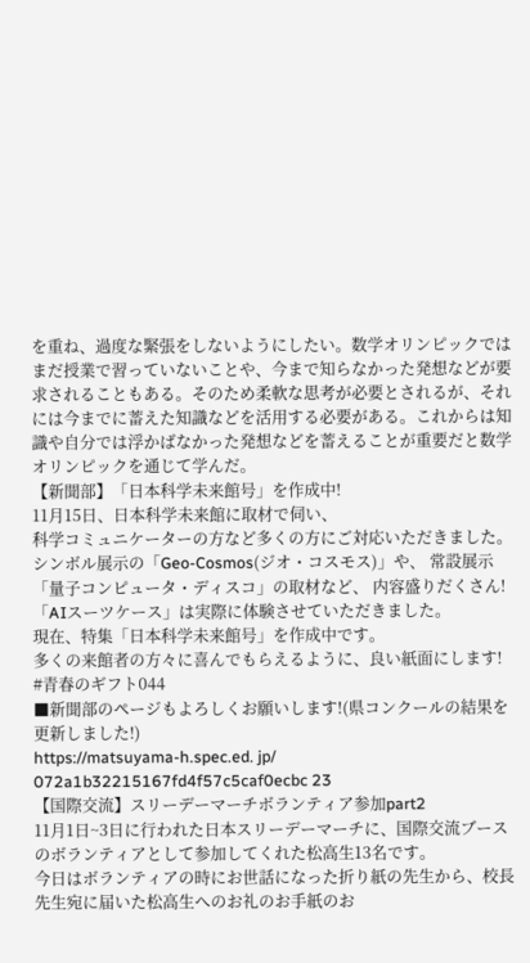を重ね、過度な緊張をしないようにしたい。数学オリンピックではまだ授業で習っていないことや、今まで知らなかった発想などが要求されることもある。そのため柔軟な思考が必要とされるが、それには今までに蓄えた知識などを活用する必要がある。これからは知識や自分では浮かばなかった発想などを蓄えることが重要だと数学オリンピックを通じて学んだ。
【新聞部】「日本科学未来館号」を作成中!
11月15日、日本科学未来館に取材で伺い、
科学コミュニケーターの方など多くの方にご対応いただきました。
シンボル展示の「Geo-Cosmos(ジオ・コスモス)」や、 常設展示「量子コンピュータ・ディスコ」の取材など、 内容盛りだくさん!
「AIスーツケース」は実際に体験させていただきました。
現在、特集「日本科学未来館号」を作成中です。
多くの来館者の方々に喜んでもらえるように、良い紙面にします!
#青春のギフト044
■新聞部のページもよろしくお願いします!(県コンクールの結果を更新しました!)
https://matsuyama-h.spec.ed. jp/ 072a1b32215167fd4f57c5caf0ecbc 23
【国際交流】スリーデーマーチボランティア参加part2
11月1日~3日に行われた日本スリーデーマーチに、国際交流ブースのボランティアとして参加してくれた松高生13名です。
今日はボランティアの時にお世話になった折り紙の先生から、校長先生宛に届いた松高生へのお礼のお手紙のお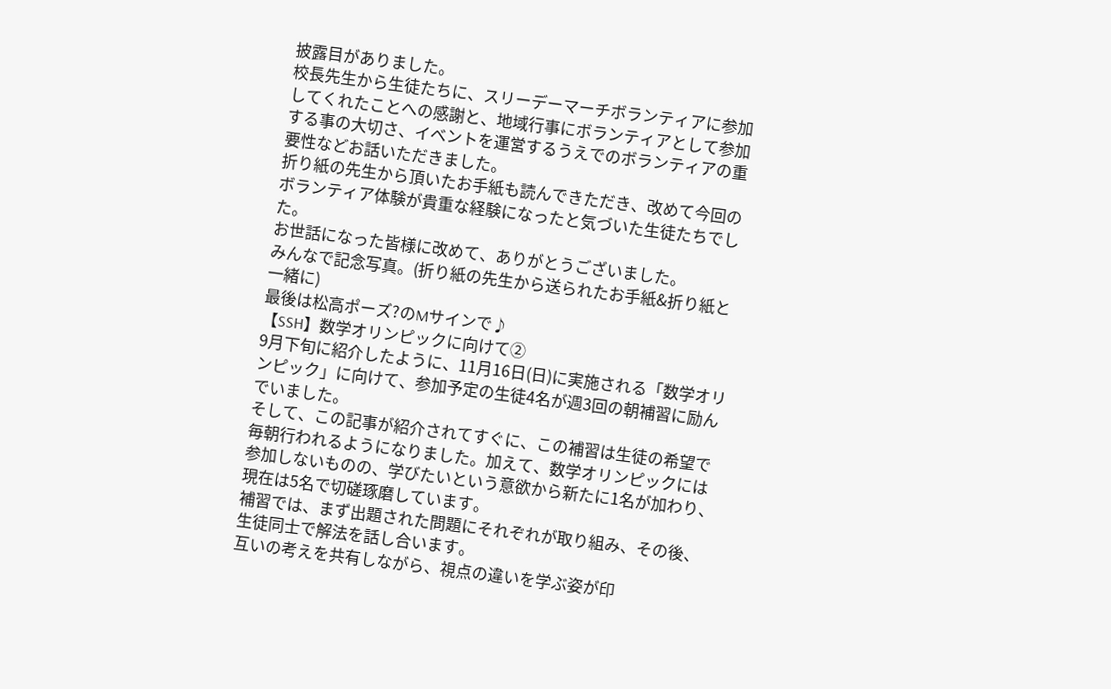披露目がありました。
校長先生から生徒たちに、スリーデーマーチボランティアに参加してくれたことへの感謝と、地域行事にボランティアとして参加する事の大切さ、イベントを運営するうえでのボランティアの重要性などお話いただきました。
折り紙の先生から頂いたお手紙も読んできただき、改めて今回のボランティア体験が貴重な経験になったと気づいた生徒たちでした。
お世話になった皆様に改めて、ありがとうございました。
みんなで記念写真。(折り紙の先生から送られたお手紙&折り紙と一緒に)
最後は松高ポーズ?のMサインで♪
【SSH】数学オリンピックに向けて②
9月下旬に紹介したように、11月16日(日)に実施される「数学オリンピック」に向けて、参加予定の生徒4名が週3回の朝補習に励んでいました。
そして、この記事が紹介されてすぐに、この補習は生徒の希望で毎朝行われるようになりました。加えて、数学オリンピックには参加しないものの、学びたいという意欲から新たに1名が加わり、現在は5名で切磋琢磨しています。
補習では、まず出題された問題にそれぞれが取り組み、その後、生徒同士で解法を話し合います。
互いの考えを共有しながら、視点の違いを学ぶ姿が印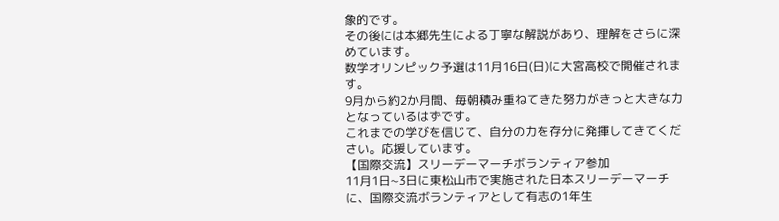象的です。
その後には本郷先生による丁寧な解説があり、理解をさらに深めています。
数学オリンピック予選は11月16日(日)に大宮高校で開催されます。
9月から約2か月間、毎朝積み重ねてきた努力がきっと大きな力となっているはずです。
これまでの学びを信じて、自分の力を存分に発揮してきてください。応援しています。
【国際交流】スリーデーマーチボランティア参加
11月1日~3日に東松山市で実施された日本スリーデーマーチに、国際交流ボランティアとして有志の1年生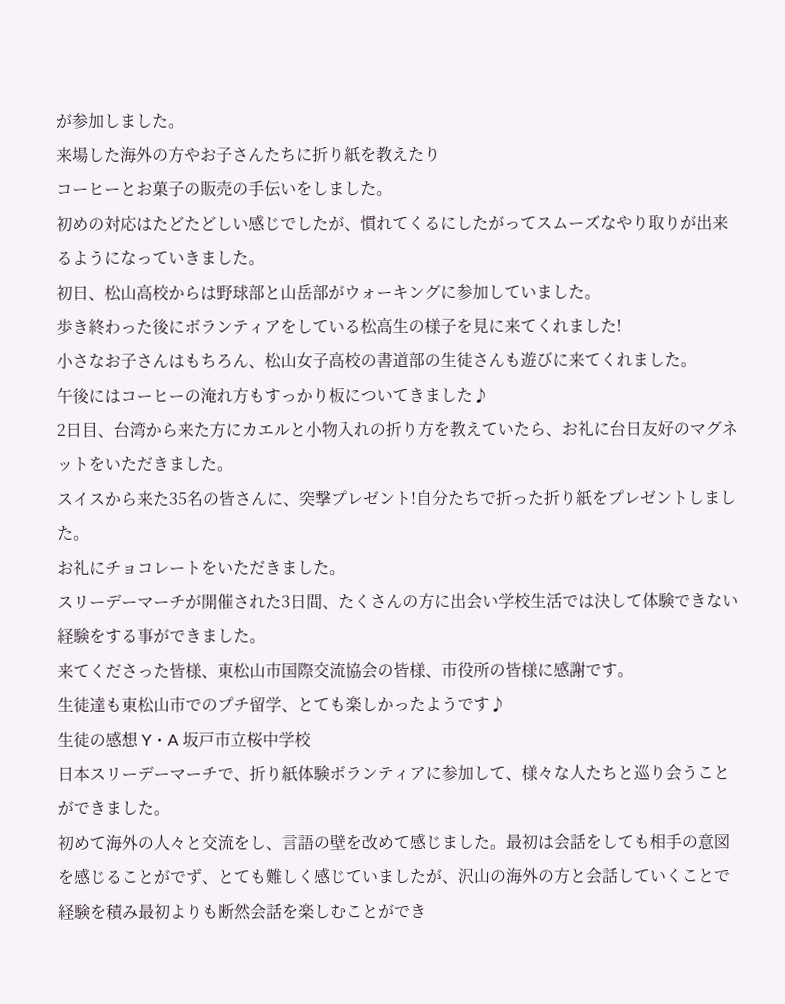が参加しました。
来場した海外の方やお子さんたちに折り紙を教えたり
コーヒーとお菓子の販売の手伝いをしました。
初めの対応はたどたどしい感じでしたが、慣れてくるにしたがってスムーズなやり取りが出来るようになっていきました。
初日、松山高校からは野球部と山岳部がウォーキングに参加していました。
歩き終わった後にボランティアをしている松高生の様子を見に来てくれました!
小さなお子さんはもちろん、松山女子高校の書道部の生徒さんも遊びに来てくれました。
午後にはコーヒーの淹れ方もすっかり板についてきました♪
2日目、台湾から来た方にカエルと小物入れの折り方を教えていたら、お礼に台日友好のマグネットをいただきました。
スイスから来た35名の皆さんに、突撃プレゼント!自分たちで折った折り紙をプレゼントしました。
お礼にチョコレートをいただきました。
スリーデーマーチが開催された3日間、たくさんの方に出会い学校生活では決して体験できない経験をする事ができました。
来てくださった皆様、東松山市国際交流協会の皆様、市役所の皆様に感謝です。
生徒達も東松山市でのプチ留学、とても楽しかったようです♪
生徒の感想 Y・A 坂戸市立桜中学校
日本スリーデーマーチで、折り紙体験ボランティアに参加して、様々な人たちと巡り会うことができました。
初めて海外の人々と交流をし、言語の壁を改めて感じました。最初は会話をしても相手の意図を感じることがでず、とても難しく感じていましたが、沢山の海外の方と会話していくことで経験を積み最初よりも断然会話を楽しむことができ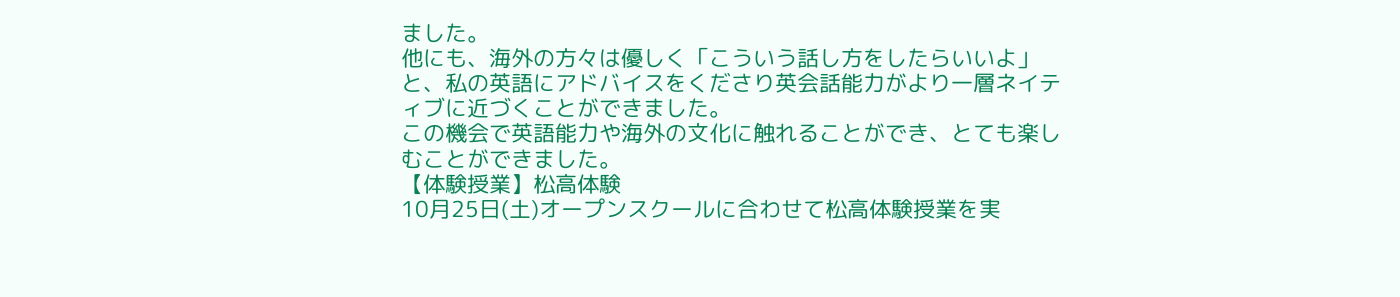ました。
他にも、海外の方々は優しく「こういう話し方をしたらいいよ」と、私の英語にアドバイスをくださり英会話能力がより一層ネイティブに近づくことができました。
この機会で英語能力や海外の文化に触れることができ、とても楽しむことができました。
【体験授業】松高体験
10月25日(土)オープンスクールに合わせて松高体験授業を実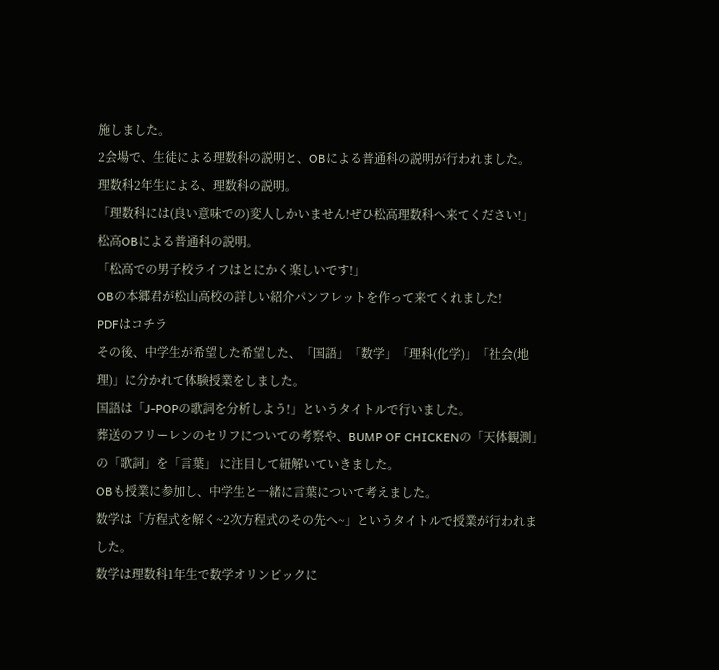施しました。
2会場で、生徒による理数科の説明と、OBによる普通科の説明が行われました。
理数科2年生による、理数科の説明。
「理数科には(良い意味での)変人しかいません!ぜひ松高理数科へ来てください!」
松高OBによる普通科の説明。
「松高での男子校ライフはとにかく楽しいです!」
OBの本郷君が松山高校の詳しい紹介パンフレットを作って来てくれました!
PDFはコチラ
その後、中学生が希望した希望した、「国語」「数学」「理科(化学)」「社会(地理)」に分かれて体験授業をしました。
国語は「J-POPの歌詞を分析しよう!」というタイトルで行いました。
葬送のフリーレンのセリフについての考察や、BUMP OF CHICKENの「天体観測」の「歌詞」を「言葉」 に注目して紐解いていきました。
OBも授業に参加し、中学生と一緒に言葉について考えました。
数学は「方程式を解く~2次方程式のその先へ~」というタイトルで授業が行われました。
数学は理数科1年生で数学オリンピックに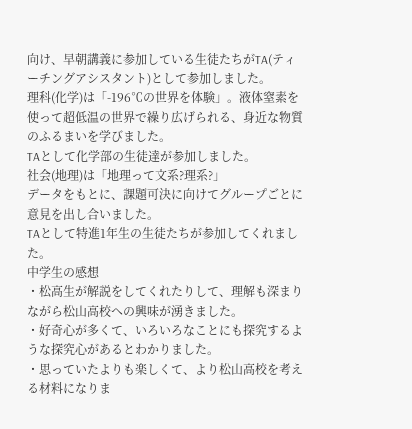向け、早朝講義に参加している生徒たちがTA(ティーチングアシスタント)として参加しました。
理科(化学)は「-196℃の世界を体験」。液体窒素を使って超低温の世界で繰り広げられる、身近な物質のふるまいを学びました。
TAとして化学部の生徒達が参加しました。
社会(地理)は「地理って文系?理系?」
データをもとに、課題可決に向けてグループごとに意見を出し合いました。
TAとして特進1年生の生徒たちが参加してくれました。
中学生の感想
・松高生が解説をしてくれたりして、理解も深まりながら松山高校への興味が湧きました。
・好奇心が多くて、いろいろなことにも探究するような探究心があるとわかりました。
・思っていたよりも楽しくて、より松山高校を考える材料になりま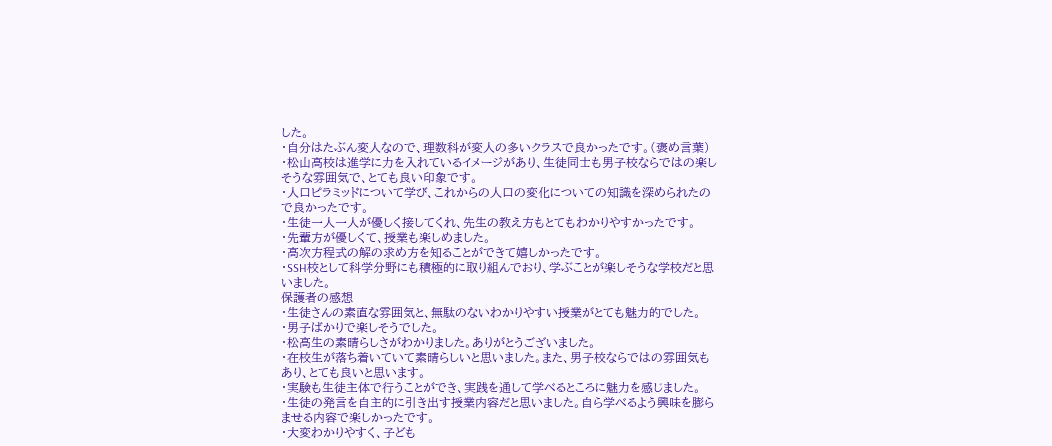した。
・自分はたぶん変人なので、理数科が変人の多いクラスで良かったです。(褒め言葉)
・松山高校は進学に力を入れているイメージがあり、生徒同士も男子校ならではの楽しそうな雰囲気で、とても良い印象です。
・人口ピラミッドについて学び、これからの人口の変化についての知識を深められたので良かったです。
・生徒一人一人が優しく接してくれ、先生の教え方もとてもわかりやすかったです。
・先輩方が優しくて、授業も楽しめました。
・高次方程式の解の求め方を知ることができて嬉しかったです。
・SSH校として科学分野にも積極的に取り組んでおり、学ぶことが楽しそうな学校だと思いました。
保護者の感想
・生徒さんの素直な雰囲気と、無駄のないわかりやすい授業がとても魅力的でした。
・男子ばかりで楽しそうでした。
・松高生の素晴らしさがわかりました。ありがとうございました。
・在校生が落ち着いていて素晴らしいと思いました。また、男子校ならではの雰囲気もあり、とても良いと思います。
・実験も生徒主体で行うことができ、実践を通して学べるところに魅力を感じました。
・生徒の発言を自主的に引き出す授業内容だと思いました。自ら学べるよう興味を膨らませる内容で楽しかったです。
・大変わかりやすく、子ども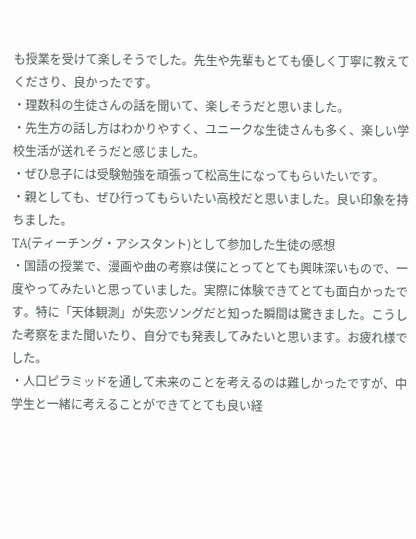も授業を受けて楽しそうでした。先生や先輩もとても優しく丁寧に教えてくださり、良かったです。
・理数科の生徒さんの話を聞いて、楽しそうだと思いました。
・先生方の話し方はわかりやすく、ユニークな生徒さんも多く、楽しい学校生活が送れそうだと感じました。
・ぜひ息子には受験勉強を頑張って松高生になってもらいたいです。
・親としても、ぜひ行ってもらいたい高校だと思いました。良い印象を持ちました。
TA(ティーチング・アシスタント)として参加した生徒の感想
・国語の授業で、漫画や曲の考察は僕にとってとても興味深いもので、一度やってみたいと思っていました。実際に体験できてとても面白かったです。特に「天体観測」が失恋ソングだと知った瞬間は驚きました。こうした考察をまた聞いたり、自分でも発表してみたいと思います。お疲れ様でした。
・人口ピラミッドを通して未来のことを考えるのは難しかったですが、中学生と一緒に考えることができてとても良い経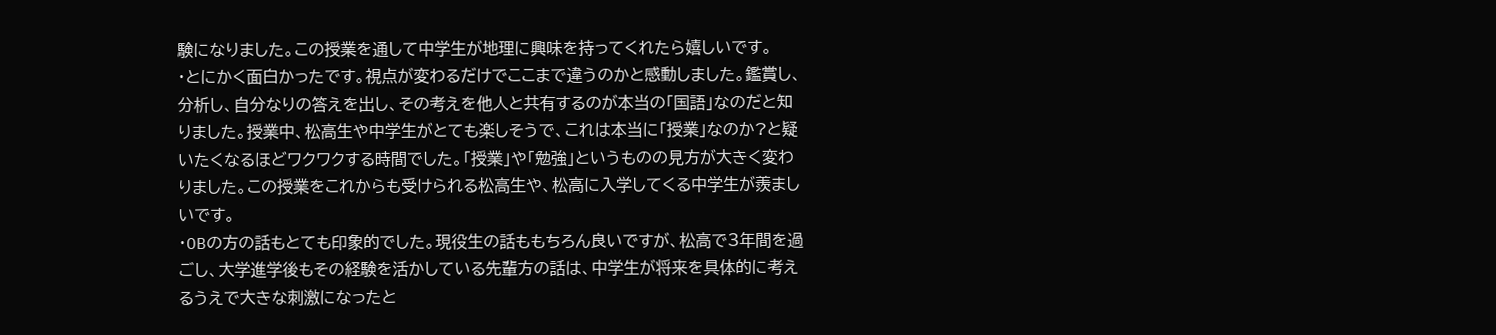験になりました。この授業を通して中学生が地理に興味を持ってくれたら嬉しいです。
・とにかく面白かったです。視点が変わるだけでここまで違うのかと感動しました。鑑賞し、分析し、自分なりの答えを出し、その考えを他人と共有するのが本当の「国語」なのだと知りました。授業中、松高生や中学生がとても楽しそうで、これは本当に「授業」なのか?と疑いたくなるほどワクワクする時間でした。「授業」や「勉強」というものの見方が大きく変わりました。この授業をこれからも受けられる松高生や、松高に入学してくる中学生が羨ましいです。
・OBの方の話もとても印象的でした。現役生の話ももちろん良いですが、松高で3年間を過ごし、大学進学後もその経験を活かしている先輩方の話は、中学生が将来を具体的に考えるうえで大きな刺激になったと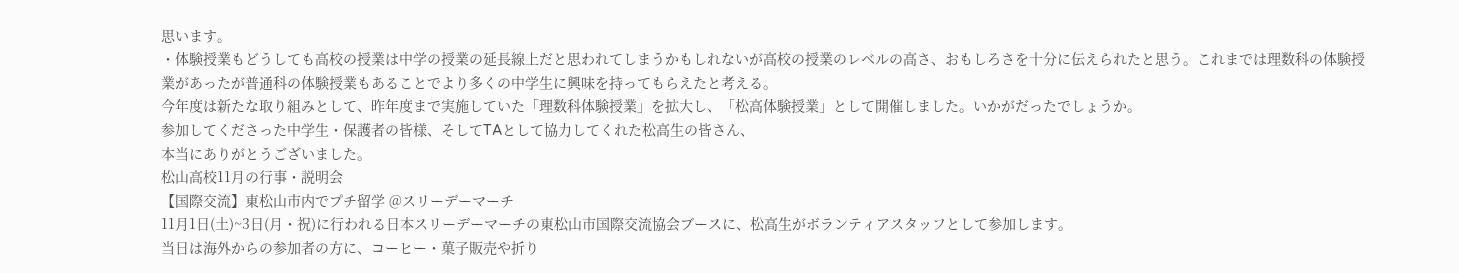思います。
・体験授業もどうしても高校の授業は中学の授業の延長線上だと思われてしまうかもしれないが高校の授業のレベルの高さ、おもしろさを十分に伝えられたと思う。これまでは理数科の体験授業があったが普通科の体験授業もあることでより多くの中学生に興味を持ってもらえたと考える。
今年度は新たな取り組みとして、昨年度まで実施していた「理数科体験授業」を拡大し、「松高体験授業」として開催しました。いかがだったでしょうか。
参加してくださった中学生・保護者の皆様、そしてTAとして協力してくれた松高生の皆さん、
本当にありがとうございました。
松山高校11月の行事・説明会
【国際交流】東松山市内でプチ留学 @スリーデーマーチ
11月1日(土)~3日(月・祝)に行われる日本スリーデーマーチの東松山市国際交流協会ブースに、松高生がボランティアスタッフとして参加します。
当日は海外からの参加者の方に、コーヒー・菓子販売や折り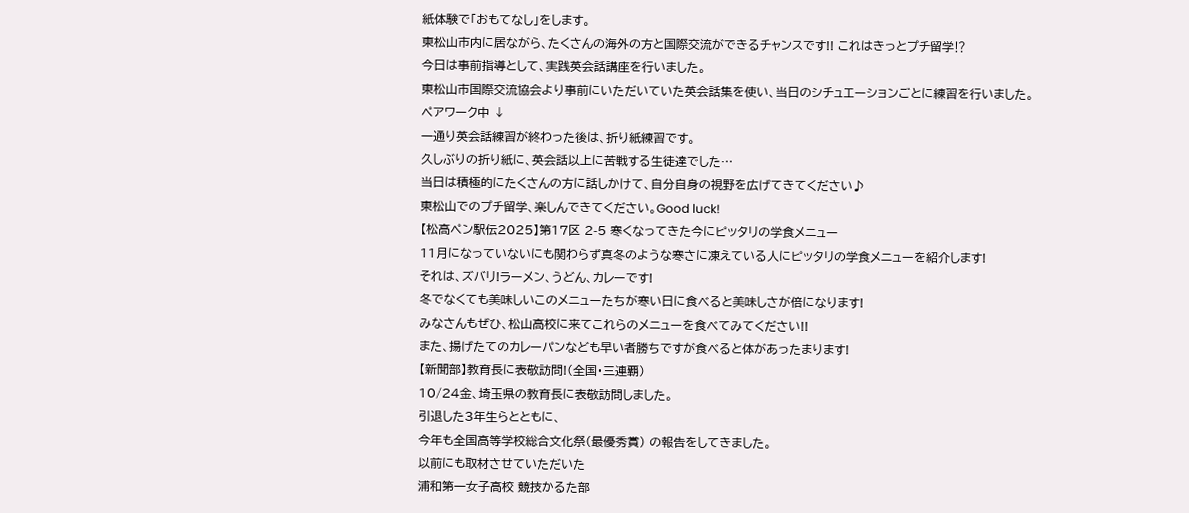紙体験で「おもてなし」をします。
東松山市内に居ながら、たくさんの海外の方と国際交流ができるチャンスです!! これはきっとプチ留学⁉
今日は事前指導として、実践英会話講座を行いました。
東松山市国際交流協会より事前にいただいていた英会話集を使い、当日のシチュエーションごとに練習を行いました。
ペアワーク中 ↓
一通り英会話練習が終わった後は、折り紙練習です。
久しぶりの折り紙に、英会話以上に苦戦する生徒達でした…
当日は積極的にたくさんの方に話しかけて、自分自身の視野を広げてきてください♪
東松山でのプチ留学、楽しんできてください。Good luck!
【松高ペン駅伝2025】第17区 2-5 寒くなってきた今にピッタリの学食メニュー
11月になっていないにも関わらず真冬のような寒さに凍えている人にピッタリの学食メニューを紹介します!
それは、ズバリ!ラーメン、うどん、カレーです!
冬でなくても美味しいこのメニューたちが寒い日に食べると美味しさが倍になります!
みなさんもぜひ、松山高校に来てこれらのメニューを食べてみてください!!
また、揚げたてのカレーパンなども早い者勝ちですが食べると体があったまります!
【新聞部】教育長に表敬訪問!(全国・三連覇)
10/24金、埼玉県の教育長に表敬訪問しました。
引退した3年生らとともに、
今年も全国高等学校総合文化祭(最優秀賞) の報告をしてきました。
以前にも取材させていただいた
浦和第一女子高校 競技かるた部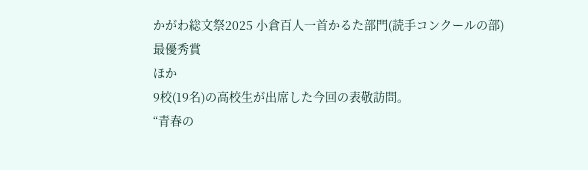かがわ総文祭2025 小倉百人一首かるた部門(読手コンクールの部)最優秀賞
ほか
9校(19名)の高校生が出席した今回の表敬訪問。
“青春の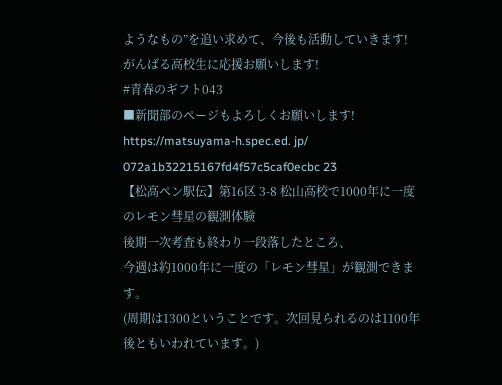ようなもの”を追い求めて、今後も活動していきます!
がんばる高校生に応援お願いします!
#青春のギフト043
■新聞部のページもよろしくお願いします!
https://matsuyama-h.spec.ed. jp/ 072a1b32215167fd4f57c5caf0ecbc 23
【松高ペン駅伝】第16区 3-8 松山高校で1000年に一度のレモン彗星の観測体験
後期一次考査も終わり一段落したところ、
今週は約1000年に一度の「レモン彗星」が観測できます。
(周期は1300ということです。次回見られるのは1100年後ともいわれています。)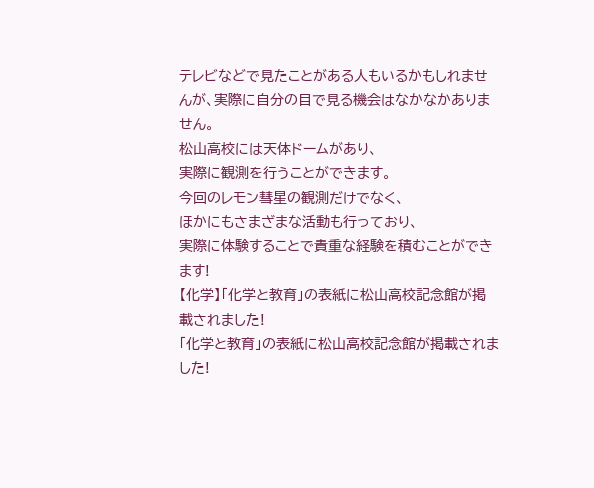テレビなどで見たことがある人もいるかもしれませんが、実際に自分の目で見る機会はなかなかありません。
松山高校には天体ドームがあり、
実際に観測を行うことができます。
今回のレモン彗星の観測だけでなく、
ほかにもさまざまな活動も行っており、
実際に体験することで貴重な経験を積むことができます!
【化学】「化学と教育」の表紙に松山高校記念館が掲載されました!
「化学と教育」の表紙に松山高校記念館が掲載されました!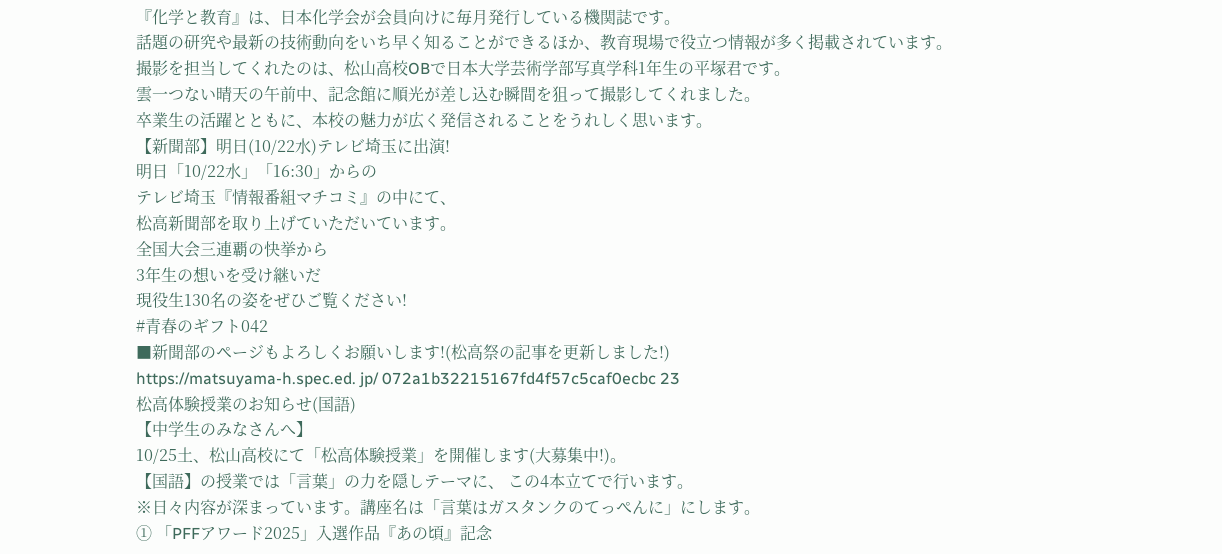『化学と教育』は、日本化学会が会員向けに毎月発行している機関誌です。
話題の研究や最新の技術動向をいち早く知ることができるほか、教育現場で役立つ情報が多く掲載されています。
撮影を担当してくれたのは、松山高校OBで日本大学芸術学部写真学科1年生の平塚君です。
雲一つない晴天の午前中、記念館に順光が差し込む瞬間を狙って撮影してくれました。
卒業生の活躍とともに、本校の魅力が広く発信されることをうれしく思います。
【新聞部】明日(10/22水)テレビ埼玉に出演!
明日「10/22水」「16:30」からの
テレビ埼玉『情報番組マチコミ』の中にて、
松高新聞部を取り上げていただいています。
全国大会三連覇の快挙から
3年生の想いを受け継いだ
現役生130名の姿をぜひご覧ください!
#青春のギフト042
■新聞部のページもよろしくお願いします!(松高祭の記事を更新しました!)
https://matsuyama-h.spec.ed. jp/ 072a1b32215167fd4f57c5caf0ecbc 23
松高体験授業のお知らせ(国語)
【中学生のみなさんへ】
10/25土、松山高校にて「松高体験授業」を開催します(大募集中!)。
【国語】の授業では「言葉」の力を隠しテーマに、 この4本立てで行います。
※日々内容が深まっています。講座名は「言葉はガスタンクのてっぺんに」にします。
① 「PFFアワード2025」入選作品『あの頃』記念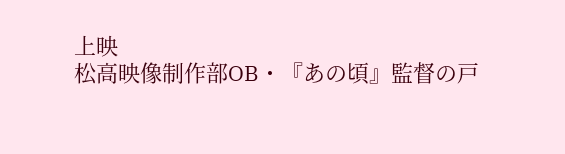上映
松高映像制作部OB・『あの頃』監督の戸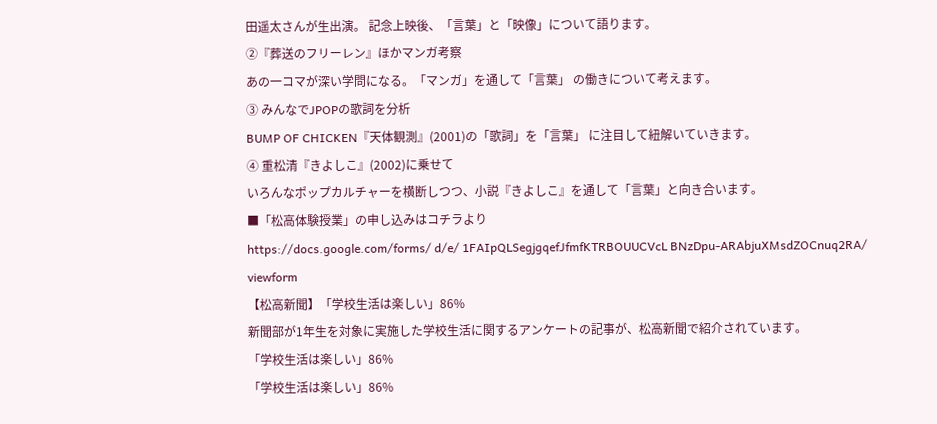田遥太さんが生出演。 記念上映後、「言葉」と「映像」について語ります。
②『葬送のフリーレン』ほかマンガ考察
あの一コマが深い学問になる。「マンガ」を通して「言葉」 の働きについて考えます。
③ みんなでJPOPの歌詞を分析
BUMP OF CHICKEN『天体観測』(2001)の「歌詞」を「言葉」 に注目して紐解いていきます。
④ 重松清『きよしこ』(2002)に乗せて
いろんなポップカルチャーを横断しつつ、小説『きよしこ』を通して「言葉」と向き合います。
■「松高体験授業」の申し込みはコチラより
https://docs.google.com/forms/ d/e/ 1FAIpQLSegjgqefJfmfKTRBOUUCVcL BNzDpu-ARAbjuXMsdZOCnuq2RA/ viewform
【松高新聞】「学校生活は楽しい」86%
新聞部が1年生を対象に実施した学校生活に関するアンケートの記事が、松高新聞で紹介されています。
「学校生活は楽しい」86%
「学校生活は楽しい」86%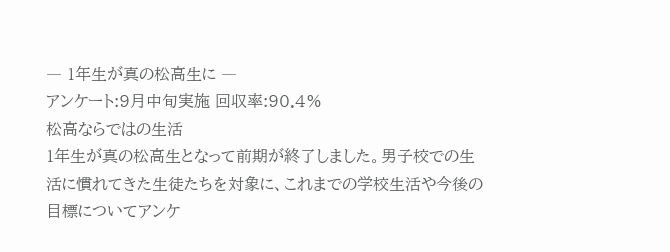― 1年生が真の松高生に ―
アンケート:9月中旬実施 回収率:90.4%
松高ならではの生活
1年生が真の松高生となって前期が終了しました。男子校での生活に慣れてきた生徒たちを対象に、これまでの学校生活や今後の目標についてアンケ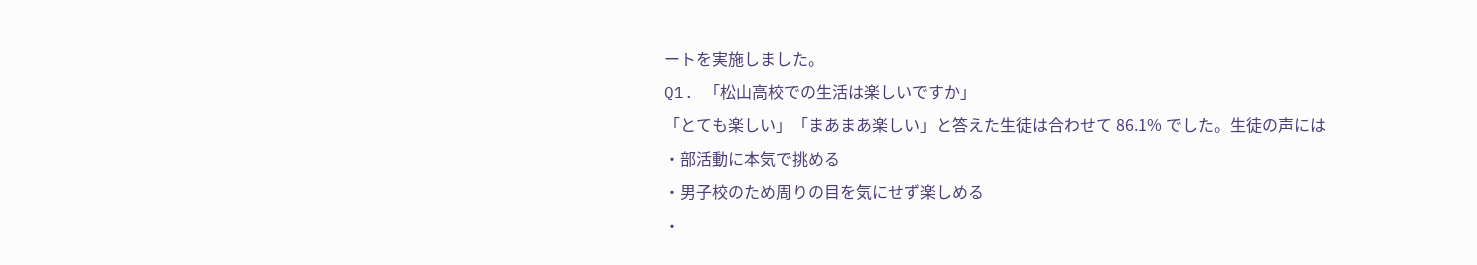ートを実施しました。
Q1. 「松山高校での生活は楽しいですか」
「とても楽しい」「まあまあ楽しい」と答えた生徒は合わせて 86.1% でした。生徒の声には
・部活動に本気で挑める
・男子校のため周りの目を気にせず楽しめる
・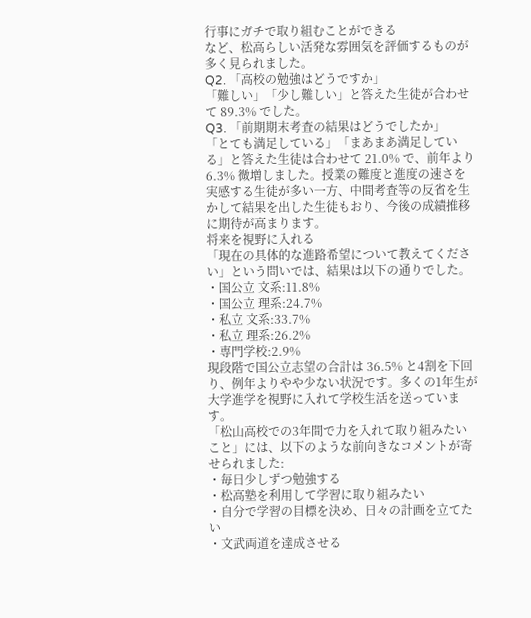行事にガチで取り組むことができる
など、松高らしい活発な雰囲気を評価するものが多く見られました。
Q2. 「高校の勉強はどうですか」
「難しい」「少し難しい」と答えた生徒が合わせて 89.3% でした。
Q3. 「前期期末考査の結果はどうでしたか」
「とても満足している」「まあまあ満足している」と答えた生徒は合わせて 21.0% で、前年より 6.3% 微増しました。授業の難度と進度の速さを実感する生徒が多い一方、中間考査等の反省を生かして結果を出した生徒もおり、今後の成績推移に期待が高まります。
将来を視野に入れる
「現在の具体的な進路希望について教えてください」という問いでは、結果は以下の通りでした。
・国公立 文系:11.8%
・国公立 理系:24.7%
・私立 文系:33.7%
・私立 理系:26.2%
・専門学校:2.9%
現段階で国公立志望の合計は 36.5% と4割を下回り、例年よりやや少ない状況です。多くの1年生が大学進学を視野に入れて学校生活を送っています。
「松山高校での3年間で力を入れて取り組みたいこと」には、以下のような前向きなコメントが寄せられました:
・毎日少しずつ勉強する
・松高塾を利用して学習に取り組みたい
・自分で学習の目標を決め、日々の計画を立てたい
・文武両道を達成させる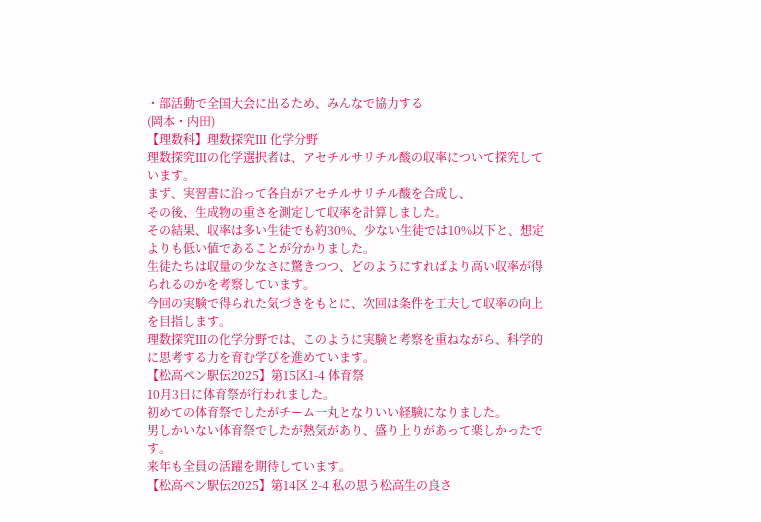・部活動で全国大会に出るため、みんなで協力する
(岡本・内田)
【理数科】理数探究Ⅲ 化学分野
理数探究Ⅲの化学選択者は、アセチルサリチル酸の収率について探究しています。
まず、実習書に沿って各自がアセチルサリチル酸を合成し、
その後、生成物の重さを測定して収率を計算しました。
その結果、収率は多い生徒でも約30%、少ない生徒では10%以下と、想定よりも低い値であることが分かりました。
生徒たちは収量の少なさに驚きつつ、どのようにすればより高い収率が得られるのかを考察しています。
今回の実験で得られた気づきをもとに、次回は条件を工夫して収率の向上を目指します。
理数探究Ⅲの化学分野では、このように実験と考察を重ねながら、科学的に思考する力を育む学びを進めています。
【松高ペン駅伝2025】第15区1-4 体育祭
10月3日に体育祭が行われました。
初めての体育祭でしたがチーム一丸となりいい経験になりました。
男しかいない体育祭でしたが熱気があり、盛り上りがあって楽しかったです。
来年も全員の活躍を期待しています。
【松高ペン駅伝2025】第14区 2-4 私の思う松高生の良さ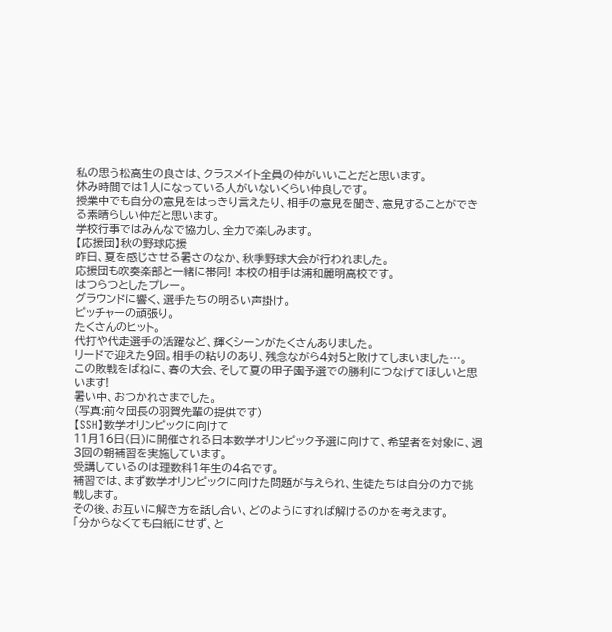私の思う松高生の良さは、クラスメイト全員の仲がいいことだと思います。
休み時間では1人になっている人がいないくらい仲良しです。
授業中でも自分の意見をはっきり言えたり、相手の意見を聞き、意見することができる素晴らしい仲だと思います。
学校行事ではみんなで協力し、全力で楽しみます。
【応援団】秋の野球応援
昨日、夏を感じさせる暑さのなか、秋季野球大会が行われました。
応援団も吹奏楽部と一緒に帯同! 本校の相手は浦和麗明高校です。
はつらつとしたプレー。
グラウンドに響く、選手たちの明るい声掛け。
ピッチャーの頑張り。
たくさんのヒット。
代打や代走選手の活躍など、輝くシーンがたくさんありました。
リードで迎えた9回。相手の粘りのあり、残念ながら4対5と敗けてしまいました…。
この敗戦をばねに、春の大会、そして夏の甲子園予選での勝利につなげてほしいと思います!
暑い中、おつかれさまでした。
(写真:前々団長の羽賀先輩の提供です)
【SSH】数学オリンピックに向けて
11月16日(日)に開催される日本数学オリンピック予選に向けて、希望者を対象に、週3回の朝補習を実施しています。
受講しているのは理数科1年生の4名です。
補習では、まず数学オリンピックに向けた問題が与えられ、生徒たちは自分の力で挑戦します。
その後、お互いに解き方を話し合い、どのようにすれば解けるのかを考えます。
「分からなくても白紙にせず、と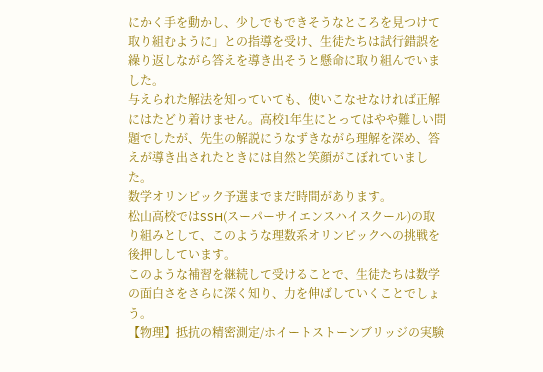にかく手を動かし、少しでもできそうなところを見つけて取り組むように」との指導を受け、生徒たちは試行錯誤を繰り返しながら答えを導き出そうと懸命に取り組んでいました。
与えられた解法を知っていても、使いこなせなければ正解にはたどり着けません。高校1年生にとってはやや難しい問題でしたが、先生の解説にうなずきながら理解を深め、答えが導き出されたときには自然と笑顔がこぼれていました。
数学オリンピック予選までまだ時間があります。
松山高校ではSSH(スーパーサイエンスハイスクール)の取り組みとして、このような理数系オリンピックへの挑戦を後押ししています。
このような補習を継続して受けることで、生徒たちは数学の面白さをさらに深く知り、力を伸ばしていくことでしょう。
【物理】抵抗の精密測定/ホイートストーンブリッジの実験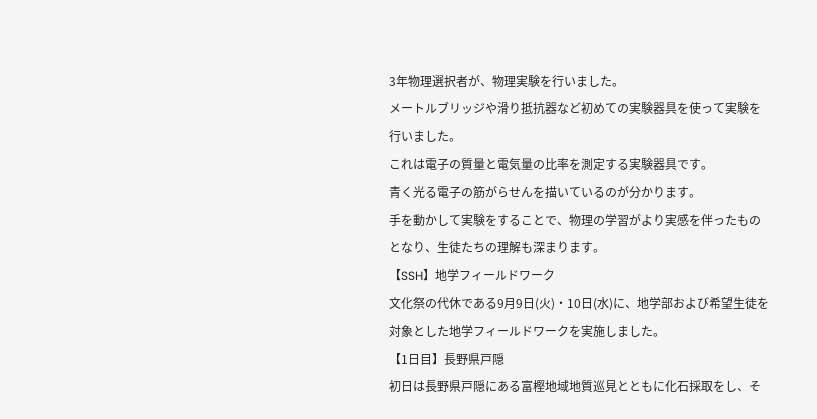3年物理選択者が、物理実験を行いました。
メートルブリッジや滑り抵抗器など初めての実験器具を使って実験を行いました。
これは電子の質量と電気量の比率を測定する実験器具です。
青く光る電子の筋がらせんを描いているのが分かります。
手を動かして実験をすることで、物理の学習がより実感を伴ったものとなり、生徒たちの理解も深まります。
【SSH】地学フィールドワーク
文化祭の代休である9月9日(火)・10日(水)に、地学部および希望生徒を対象とした地学フィールドワークを実施しました。
【1日目】長野県戸隠
初日は長野県戸隠にある富樫地域地質巡見とともに化石採取をし、そ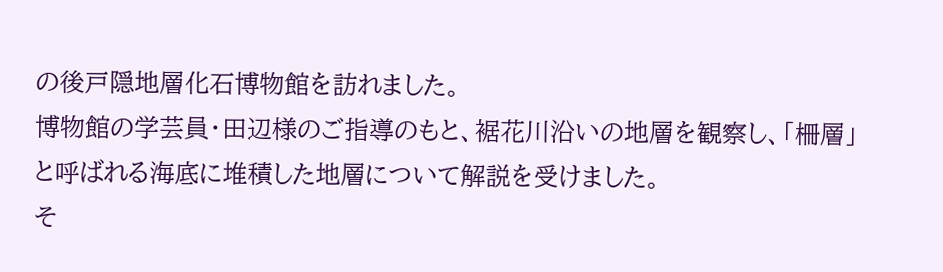の後戸隠地層化石博物館を訪れました。
博物館の学芸員・田辺様のご指導のもと、裾花川沿いの地層を観察し、「柵層」と呼ばれる海底に堆積した地層について解説を受けました。
そ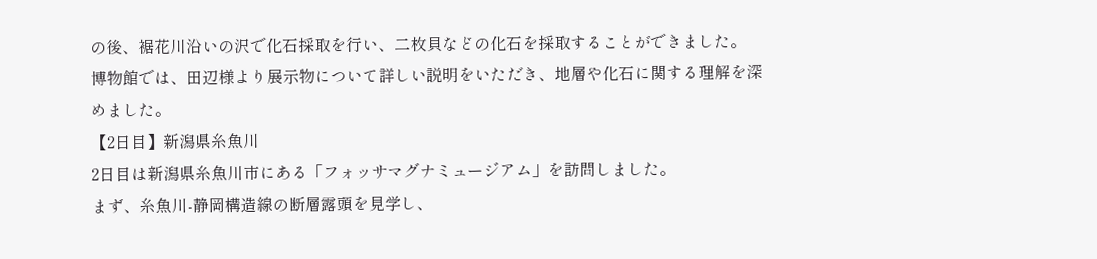の後、裾花川沿いの沢で化石採取を行い、二枚貝などの化石を採取することができました。
博物館では、田辺様より展示物について詳しい説明をいただき、地層や化石に関する理解を深めました。
【2日目】新潟県糸魚川
2日目は新潟県糸魚川市にある「フォッサマグナミュージアム」を訪問しました。
まず、糸魚川-静岡構造線の断層露頭を見学し、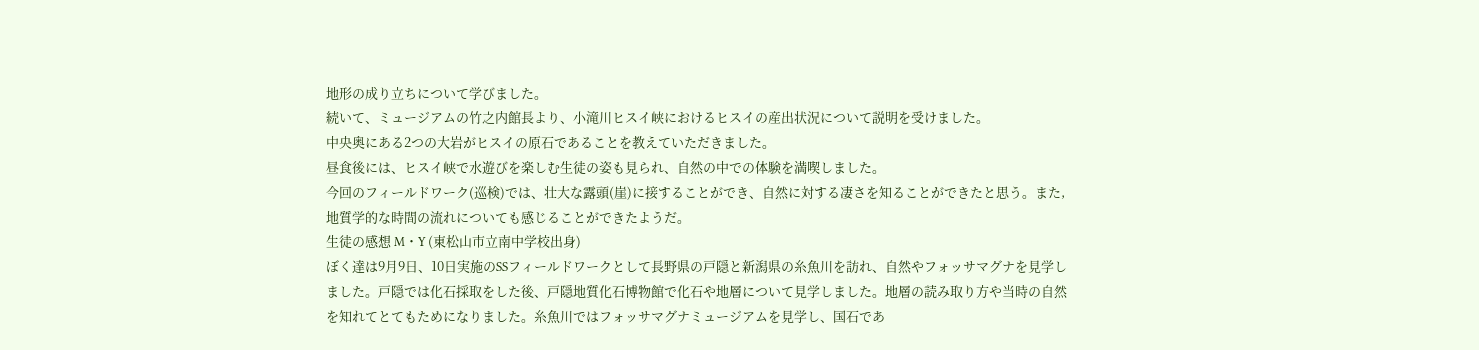地形の成り立ちについて学びました。
続いて、ミュージアムの竹之内館長より、小滝川ヒスイ峡におけるヒスイの産出状況について説明を受けました。
中央奥にある2つの大岩がヒスイの原石であることを教えていただきました。
昼食後には、ヒスイ峡で水遊びを楽しむ生徒の姿も見られ、自然の中での体験を満喫しました。
今回のフィールドワーク(巡検)では、壮大な露頭(崖)に接することができ、自然に対する凄さを知ることができたと思う。また,地質学的な時間の流れについても感じることができたようだ。
生徒の感想 M・Y (東松山市立南中学校出身)
ぼく達は9月9日、10日実施のSSフィールドワークとして長野県の戸隠と新潟県の糸魚川を訪れ、自然やフォッサマグナを見学しました。戸隠では化石採取をした後、戸隠地質化石博物館で化石や地層について見学しました。地層の読み取り方や当時の自然を知れてとてもためになりました。糸魚川ではフォッサマグナミュージアムを見学し、国石であ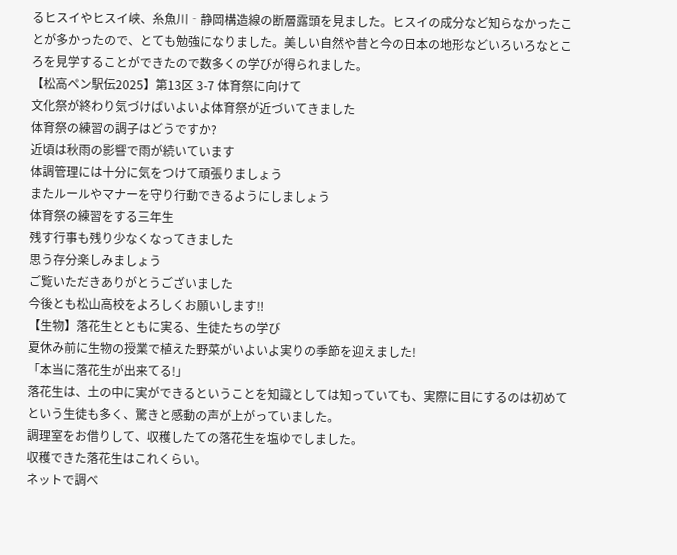るヒスイやヒスイ峡、糸魚川‐静岡構造線の断層露頭を見ました。ヒスイの成分など知らなかったことが多かったので、とても勉強になりました。美しい自然や昔と今の日本の地形などいろいろなところを見学することができたので数多くの学びが得られました。
【松高ペン駅伝2025】第13区 3-7 体育祭に向けて
文化祭が終わり気づけばいよいよ体育祭が近づいてきました
体育祭の練習の調子はどうですか?
近頃は秋雨の影響で雨が続いています
体調管理には十分に気をつけて頑張りましょう
またルールやマナーを守り行動できるようにしましょう
体育祭の練習をする三年生
残す行事も残り少なくなってきました
思う存分楽しみましょう
ご覧いただきありがとうございました
今後とも松山高校をよろしくお願いします‼
【生物】落花生とともに実る、生徒たちの学び
夏休み前に生物の授業で植えた野菜がいよいよ実りの季節を迎えました!
「本当に落花生が出来てる!」
落花生は、土の中に実ができるということを知識としては知っていても、実際に目にするのは初めてという生徒も多く、驚きと感動の声が上がっていました。
調理室をお借りして、収穫したての落花生を塩ゆでしました。
収穫できた落花生はこれくらい。
ネットで調べ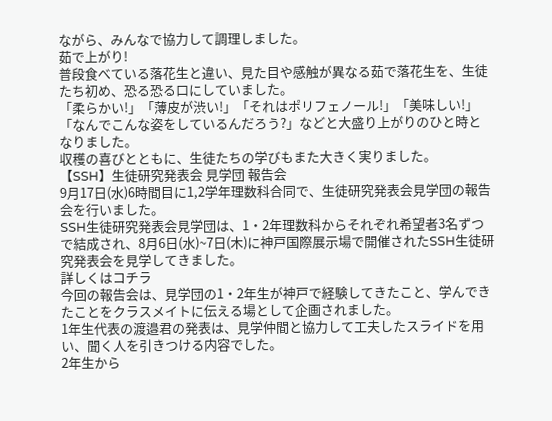ながら、みんなで協力して調理しました。
茹で上がり!
普段食べている落花生と違い、見た目や感触が異なる茹で落花生を、生徒たち初め、恐る恐る口にしていました。
「柔らかい!」「薄皮が渋い!」「それはポリフェノール!」「美味しい!」「なんでこんな姿をしているんだろう?」などと大盛り上がりのひと時となりました。
収穫の喜びとともに、生徒たちの学びもまた大きく実りました。
【SSH】生徒研究発表会 見学団 報告会
9月17日(水)6時間目に1,2学年理数科合同で、生徒研究発表会見学団の報告会を行いました。
SSH生徒研究発表会見学団は、1・2年理数科からそれぞれ希望者3名ずつで結成され、8月6日(水)~7日(木)に神戸国際展示場で開催されたSSH生徒研究発表会を見学してきました。
詳しくはコチラ
今回の報告会は、見学団の1・2年生が神戸で経験してきたこと、学んできたことをクラスメイトに伝える場として企画されました。
1年生代表の渡邉君の発表は、見学仲間と協力して工夫したスライドを用い、聞く人を引きつける内容でした。
2年生から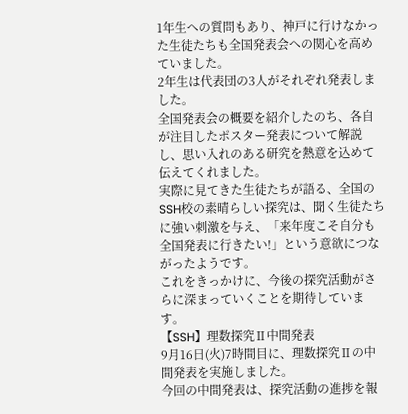1年生への質問もあり、神戸に行けなかった生徒たちも全国発表会への関心を高めていました。
2年生は代表団の3人がそれぞれ発表しました。
全国発表会の概要を紹介したのち、各自が注目したポスター発表について解説し、思い入れのある研究を熱意を込めて伝えてくれました。
実際に見てきた生徒たちが語る、全国のSSH校の素晴らしい探究は、聞く生徒たちに強い刺激を与え、「来年度こそ自分も全国発表に行きたい!」という意欲につながったようです。
これをきっかけに、今後の探究活動がさらに深まっていくことを期待しています。
【SSH】理数探究Ⅱ中間発表
9月16日(火)7時間目に、理数探究Ⅱの中間発表を実施しました。
今回の中間発表は、探究活動の進捗を報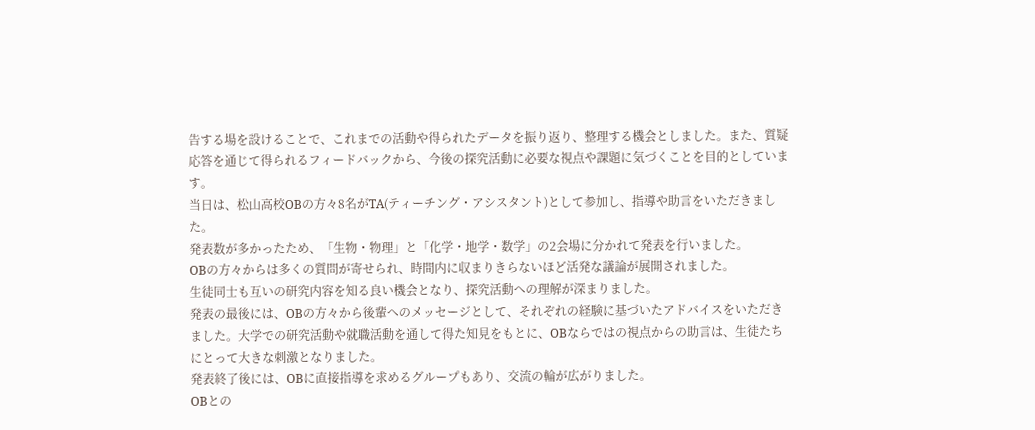告する場を設けることで、これまでの活動や得られたデータを振り返り、整理する機会としました。また、質疑応答を通じて得られるフィードバックから、今後の探究活動に必要な視点や課題に気づくことを目的としています。
当日は、松山高校OBの方々8名がTA(ティーチング・アシスタント)として参加し、指導や助言をいただきました。
発表数が多かったため、「生物・物理」と「化学・地学・数学」の2会場に分かれて発表を行いました。
OBの方々からは多くの質問が寄せられ、時間内に収まりきらないほど活発な議論が展開されました。
生徒同士も互いの研究内容を知る良い機会となり、探究活動への理解が深まりました。
発表の最後には、OBの方々から後輩へのメッセージとして、それぞれの経験に基づいたアドバイスをいただきました。大学での研究活動や就職活動を通して得た知見をもとに、OBならではの視点からの助言は、生徒たちにとって大きな刺激となりました。
発表終了後には、OBに直接指導を求めるグループもあり、交流の輪が広がりました。
OBとの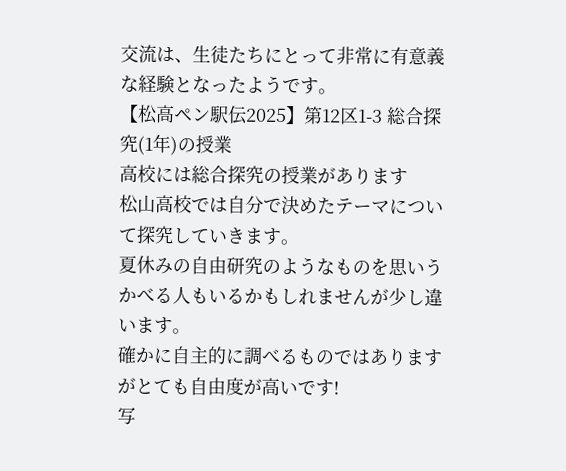交流は、生徒たちにとって非常に有意義な経験となったようです。
【松高ペン駅伝2025】第12区1-3 総合探究(1年)の授業
高校には総合探究の授業があります
松山高校では自分で決めたテーマについて探究していきます。
夏休みの自由研究のようなものを思いうかべる人もいるかもしれませんが少し違います。
確かに自主的に調べるものではありますがとても自由度が高いです!
写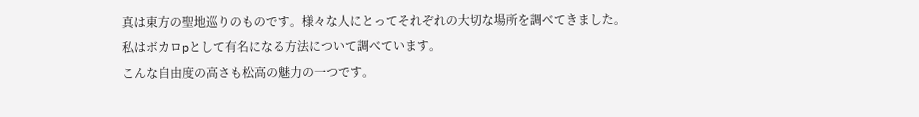真は東方の聖地巡りのものです。様々な人にとってそれぞれの大切な場所を調べてきました。
私はボカロpとして有名になる方法について調べています。
こんな自由度の高さも松高の魅力の一つです。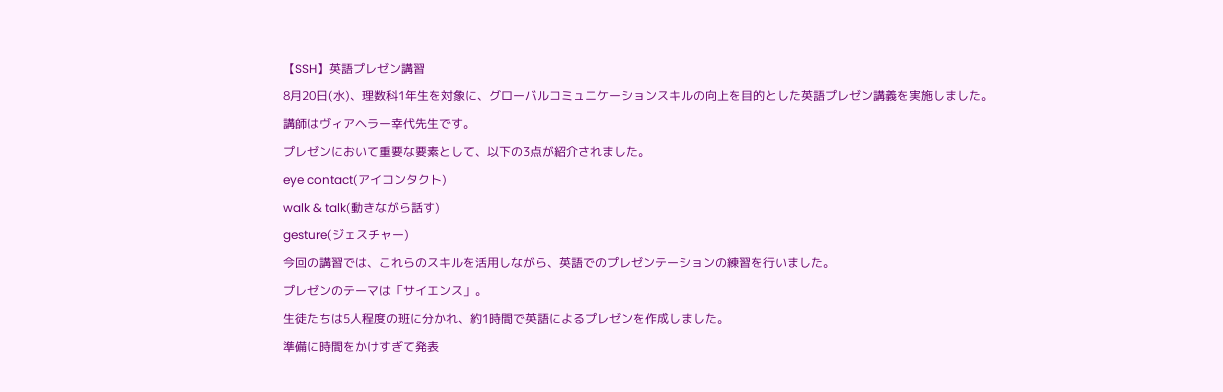【SSH】英語プレゼン講習
8月20日(水)、理数科1年生を対象に、グローバルコミュニケーションスキルの向上を目的とした英語プレゼン講義を実施しました。
講師はヴィアヘラー幸代先生です。
プレゼンにおいて重要な要素として、以下の3点が紹介されました。
eye contact(アイコンタクト)
walk & talk(動きながら話す)
gesture(ジェスチャー)
今回の講習では、これらのスキルを活用しながら、英語でのプレゼンテーションの練習を行いました。
プレゼンのテーマは「サイエンス」。
生徒たちは5人程度の班に分かれ、約1時間で英語によるプレゼンを作成しました。
準備に時間をかけすぎて発表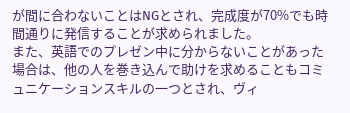が間に合わないことはNGとされ、完成度が70%でも時間通りに発信することが求められました。
また、英語でのプレゼン中に分からないことがあった場合は、他の人を巻き込んで助けを求めることもコミュニケーションスキルの一つとされ、ヴィ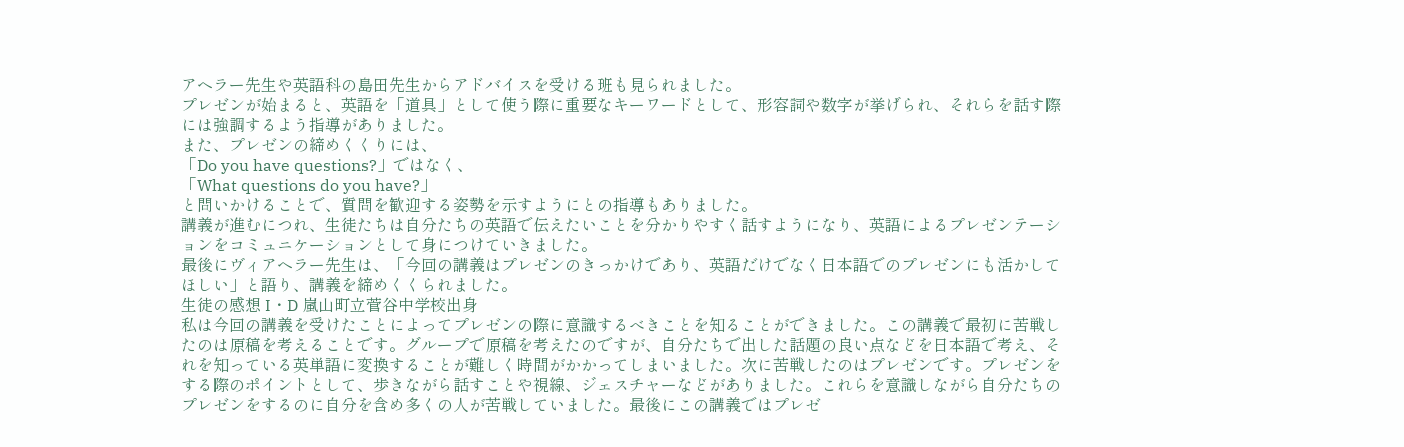アヘラー先生や英語科の島田先生からアドバイスを受ける班も見られました。
プレゼンが始まると、英語を「道具」として使う際に重要なキーワードとして、形容詞や数字が挙げられ、それらを話す際には強調するよう指導がありました。
また、プレゼンの締めくくりには、
「Do you have questions?」ではなく、
「What questions do you have?」
と問いかけることで、質問を歓迎する姿勢を示すようにとの指導もありました。
講義が進むにつれ、生徒たちは自分たちの英語で伝えたいことを分かりやすく話すようになり、英語によるプレゼンテーションをコミュニケーションとして身につけていきました。
最後にヴィアヘラー先生は、「今回の講義はプレゼンのきっかけであり、英語だけでなく日本語でのプレゼンにも活かしてほしい」と語り、講義を締めくくられました。
生徒の感想 I・D 嵐山町立菅谷中学校出身
私は今回の講義を受けたことによってプレゼンの際に意識するべきことを知ることができました。この講義で最初に苦戦したのは原稿を考えることです。グループで原稿を考えたのですが、自分たちで出した話題の良い点などを日本語で考え、それを知っている英単語に変換することが難しく時間がかかってしまいました。次に苦戦したのはプレゼンです。プレゼンをする際のポイントとして、歩きながら話すことや視線、ジェスチャーなどがありました。これらを意識しながら自分たちのプレゼンをするのに自分を含め多くの人が苦戦していました。最後にこの講義ではプレゼ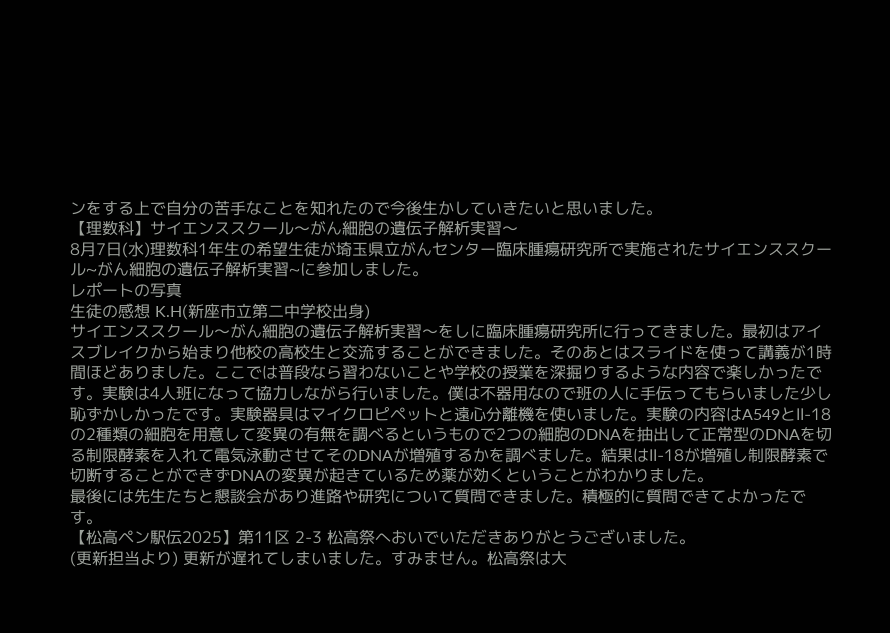ンをする上で自分の苦手なことを知れたので今後生かしていきたいと思いました。
【理数科】サイエンススクール〜がん細胞の遺伝子解析実習〜
8月7日(水)理数科1年生の希望生徒が埼玉県立がんセンター臨床腫瘍研究所で実施されたサイエンススクール~がん細胞の遺伝子解析実習~に参加しました。
レポートの写真
生徒の感想 K.H(新座市立第二中学校出身)
サイエンススクール〜がん細胞の遺伝子解析実習〜をしに臨床腫瘍研究所に行ってきました。最初はアイスブレイクから始まり他校の高校生と交流することができました。そのあとはスライドを使って講義が1時間ほどありました。ここでは普段なら習わないことや学校の授業を深掘りするような内容で楽しかったです。実験は4人班になって協力しながら行いました。僕は不器用なので班の人に手伝ってもらいました少し恥ずかしかったです。実験器具はマイクロピペットと遠心分離機を使いました。実験の内容はA549とⅠⅠ-18の2種類の細胞を用意して変異の有無を調べるというもので2つの細胞のDNAを抽出して正常型のDNAを切る制限酵素を入れて電気泳動させてそのDNAが増殖するかを調べました。結果はⅠⅠ-18が増殖し制限酵素で切断することができずDNAの変異が起きているため薬が効くということがわかりました。
最後には先生たちと懇談会があり進路や研究について質問できました。積極的に質問できてよかったです。
【松高ペン駅伝2025】第11区 2-3 松高祭へおいでいただきありがとうございました。
(更新担当より) 更新が遅れてしまいました。すみません。松高祭は大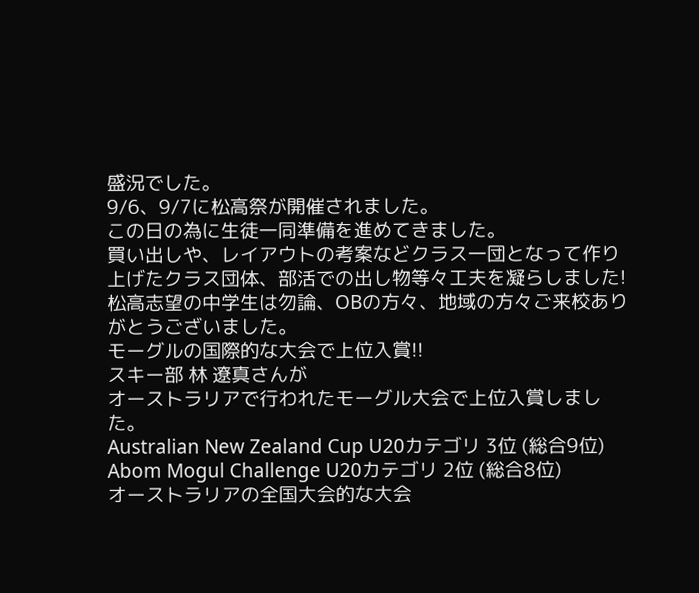盛況でした。
9/6、9/7に松高祭が開催されました。
この日の為に生徒一同準備を進めてきました。
買い出しや、レイアウトの考案などクラス一団となって作り上げたクラス団体、部活での出し物等々工夫を凝らしました!
松高志望の中学生は勿論、OBの方々、地域の方々ご来校ありがとうございました。
モーグルの国際的な大会で上位入賞!!
スキー部 林 遼真さんが
オーストラリアで行われたモーグル大会で上位入賞しました。
Australian New Zealand Cup U20カテゴリ 3位 (総合9位)
Abom Mogul Challenge U20カテゴリ 2位 (総合8位)
オーストラリアの全国大会的な大会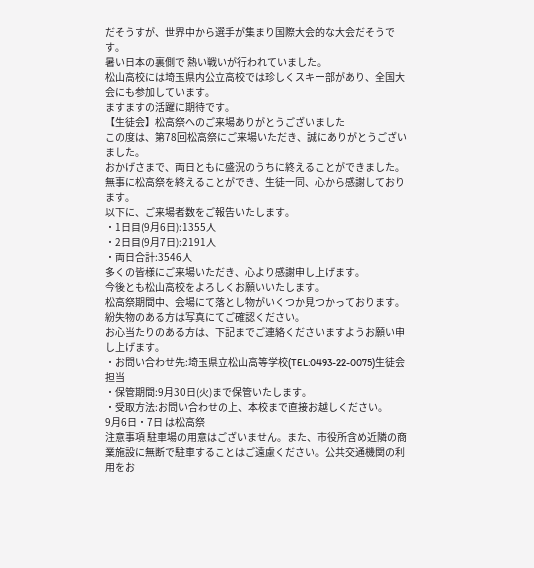だそうすが、世界中から選手が集まり国際大会的な大会だそうです。
暑い日本の裏側で 熱い戦いが行われていました。
松山高校には埼玉県内公立高校では珍しくスキー部があり、全国大会にも参加しています。
ますますの活躍に期待です。
【生徒会】松高祭へのご来場ありがとうございました
この度は、第78回松高祭にご来場いただき、誠にありがとうございました。
おかげさまで、両日ともに盛況のうちに終えることができました。
無事に松高祭を終えることができ、生徒一同、心から感謝しております。
以下に、ご来場者数をご報告いたします。
・1日目(9月6日):1355人
・2日目(9月7日):2191人
・両日合計:3546人
多くの皆様にご来場いただき、心より感謝申し上げます。
今後とも松山高校をよろしくお願いいたします。
松高祭期間中、会場にて落とし物がいくつか見つかっております。
紛失物のある方は写真にてご確認ください。
お心当たりのある方は、下記までご連絡くださいますようお願い申し上げます。
・お問い合わせ先:埼玉県立松山高等学校(TEL:0493-22-0075)生徒会担当
・保管期間:9月30日(火)まで保管いたします。
・受取方法:お問い合わせの上、本校まで直接お越しください。
9月6日・7日 は松高祭
注意事項 駐車場の用意はございません。また、市役所含め近隣の商業施設に無断で駐車することはご遠慮ください。公共交通機関の利用をお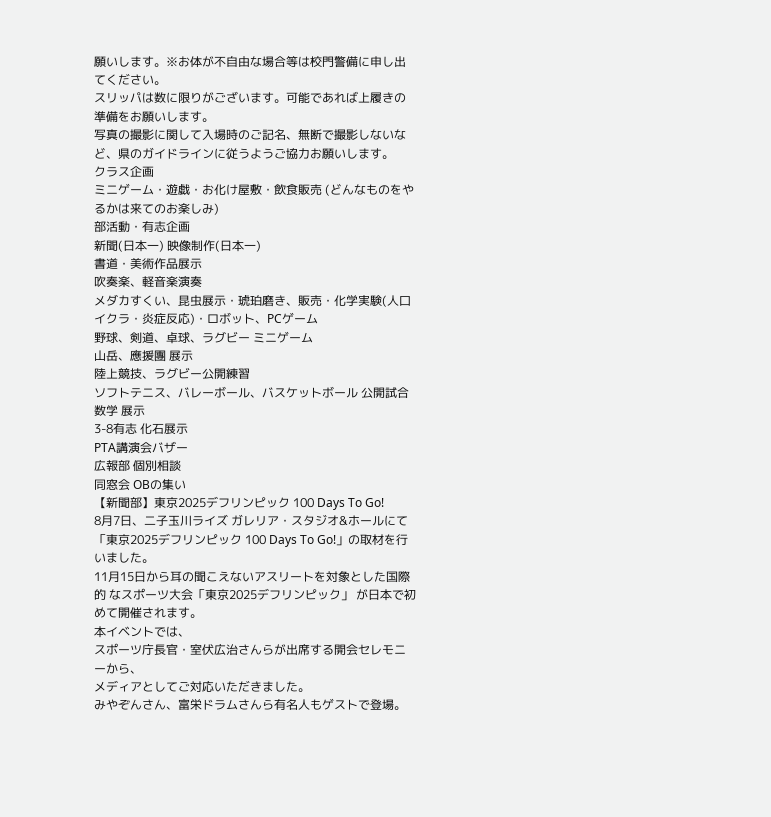願いします。※お体が不自由な場合等は校門警備に申し出てください。
スリッパは数に限りがございます。可能であれば上履きの準備をお願いします。
写真の撮影に関して入場時のご記名、無断で撮影しないなど、県のガイドラインに従うようご協力お願いします。
クラス企画
ミニゲーム・遊戯・お化け屋敷・飲食販売 (どんなものをやるかは来てのお楽しみ)
部活動・有志企画
新聞(日本一) 映像制作(日本一)
書道・美術作品展示
吹奏楽、軽音楽演奏
メダカすくい、昆虫展示・琥珀磨き、販売・化学実験(人口イクラ・炎症反応)・ロボット、PCゲーム
野球、剣道、卓球、ラグビー ミニゲーム
山岳、應援團 展示
陸上競技、ラグビー公開練習
ソフトテニス、バレーボール、バスケットボール 公開試合
数学 展示
3-8有志 化石展示
PTA講演会バザー
広報部 個別相談
同窓会 OBの集い
【新聞部】東京2025デフリンピック 100 Days To Go!
8月7日、二子玉川ライズ ガレリア・スタジオ&ホールにて「東京2025デフリンピック 100 Days To Go!」の取材を行いました。
11月15日から耳の聞こえないアスリートを対象とした国際的 なスポーツ大会「東京2025デフリンピック」 が日本で初めて開催されます。
本イベントでは、
スポーツ庁長官・室伏広治さんらが出席する開会セレモニーから、
メディアとしてご対応いただきました。
みやぞんさん、富栄ドラムさんら有名人もゲストで登場。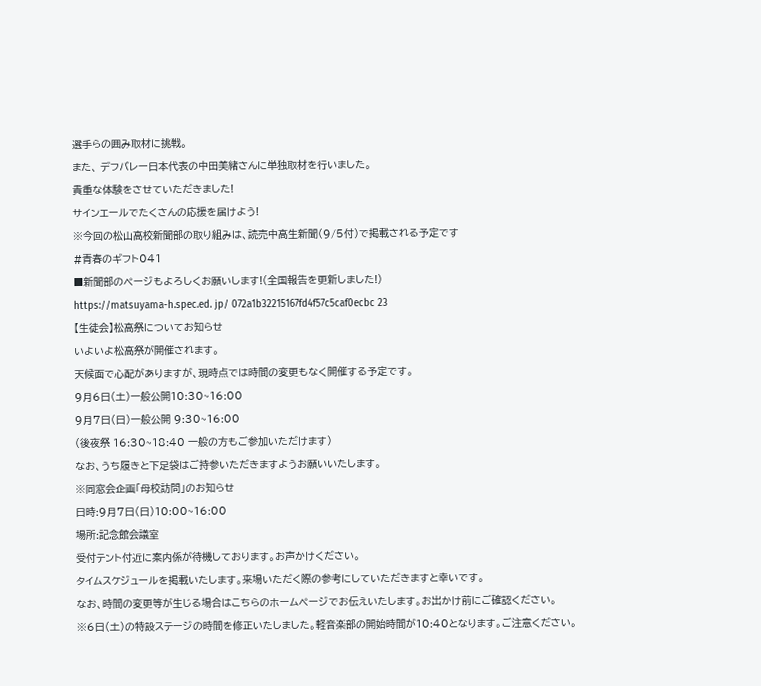選手らの囲み取材に挑戦。
また、 デフバレー日本代表の中田美緒さんに単独取材を行いました。
貴重な体験をさせていただきました!
サインエールでたくさんの応援を届けよう!
※今回の松山高校新聞部の取り組みは、読売中高生新聞(9/5付)で掲載される予定です
#青春のギフト041
■新聞部のページもよろしくお願いします!(全国報告を更新しました!)
https://matsuyama-h.spec.ed. jp/ 072a1b32215167fd4f57c5caf0ecbc 23
【生徒会】松高祭についてお知らせ
いよいよ松高祭が開催されます。
天候面で心配がありますが、現時点では時間の変更もなく開催する予定です。
9月6日(土)一般公開10:30~16:00
9月7日(日)一般公開 9:30~16:00
(後夜祭 16:30~18:40 一般の方もご参加いただけます)
なお、うち履きと下足袋はご持参いただきますようお願いいたします。
※同窓会企画「母校訪問」のお知らせ
日時:9月7日(日)10:00~16:00
場所:記念館会議室
受付テント付近に案内係が待機しております。お声かけください。
タイムスケジュールを掲載いたします。来場いただく際の参考にしていただきますと幸いです。
なお、時間の変更等が生じる場合はこちらのホームページでお伝えいたします。お出かけ前にご確認ください。
※6日(土)の特設ステージの時間を修正いたしました。軽音楽部の開始時間が10:40となります。ご注意ください。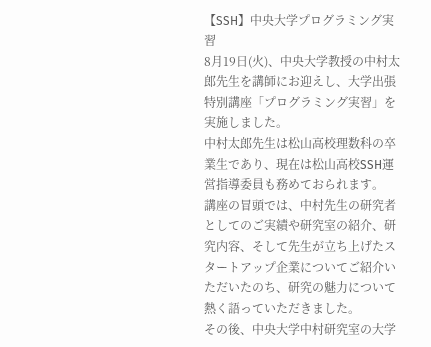【SSH】中央大学プログラミング実習
8月19日(火)、中央大学教授の中村太郎先生を講師にお迎えし、大学出張特別講座「プログラミング実習」を実施しました。
中村太郎先生は松山高校理数科の卒業生であり、現在は松山高校SSH運営指導委員も務めておられます。
講座の冒頭では、中村先生の研究者としてのご実績や研究室の紹介、研究内容、そして先生が立ち上げたスタートアップ企業についてご紹介いただいたのち、研究の魅力について熱く語っていただきました。
その後、中央大学中村研究室の大学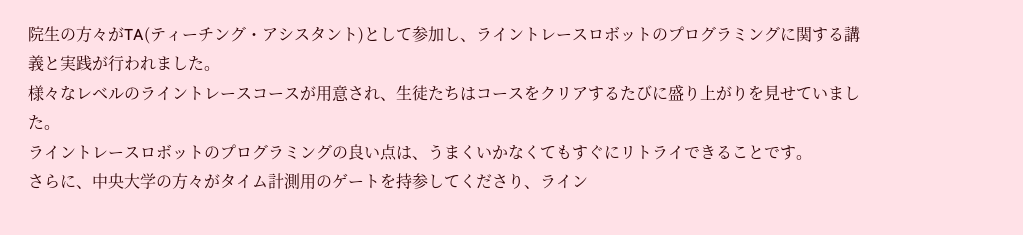院生の方々がTA(ティーチング・アシスタント)として参加し、ライントレースロボットのプログラミングに関する講義と実践が行われました。
様々なレベルのライントレースコースが用意され、生徒たちはコースをクリアするたびに盛り上がりを見せていました。
ライントレースロボットのプログラミングの良い点は、うまくいかなくてもすぐにリトライできることです。
さらに、中央大学の方々がタイム計測用のゲートを持参してくださり、ライン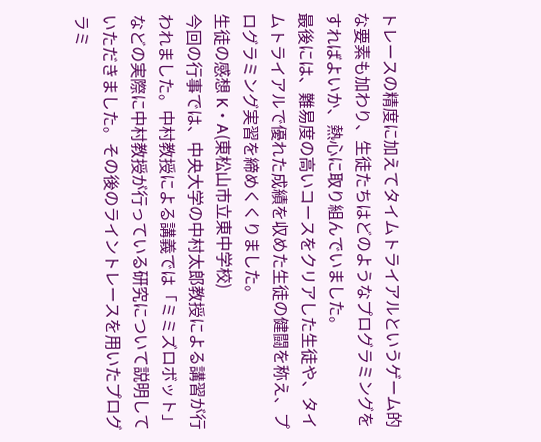トレースの精度に加えてタイムトライアルというゲーム的な要素も加わり、生徒たちはどのようなプログラミングをすればよいか、熱心に取り組んでいました。
最後には、難易度の高いコースをクリアした生徒や、タイムトライアルで優れた成績を収めた生徒の健闘を称え、プログラミング実習を締めくくりました。
生徒の感想 K・A(東松山市立東中学校)
今回の行事では、中央大学の中村太郎教授による講習が行われました。中村教授による講義では「ミミズロボット」などの実際に中村教授が行っている研究について説明していただきました。その後のライントレースを用いたプログラミ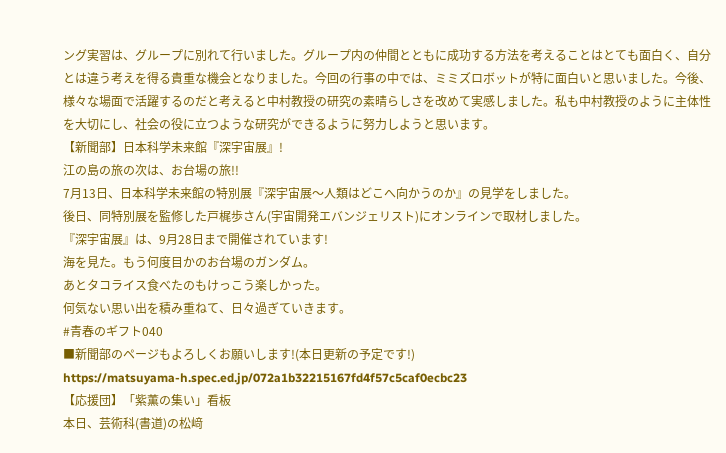ング実習は、グループに別れて行いました。グループ内の仲間とともに成功する方法を考えることはとても面白く、自分とは違う考えを得る貴重な機会となりました。今回の行事の中では、ミミズロボットが特に面白いと思いました。今後、様々な場面で活躍するのだと考えると中村教授の研究の素晴らしさを改めて実感しました。私も中村教授のように主体性を大切にし、社会の役に立つような研究ができるように努力しようと思います。
【新聞部】日本科学未来館『深宇宙展』!
江の島の旅の次は、お台場の旅!!
7月13日、日本科学未来館の特別展『深宇宙展〜人類はどこへ向かうのか』の見学をしました。
後日、同特別展を監修した戸梶歩さん(宇宙開発エバンジェリスト)にオンラインで取材しました。
『深宇宙展』は、9月28日まで開催されています!
海を見た。もう何度目かのお台場のガンダム。
あとタコライス食べたのもけっこう楽しかった。
何気ない思い出を積み重ねて、日々過ぎていきます。
#青春のギフト040
■新聞部のページもよろしくお願いします!(本日更新の予定です!)
https://matsuyama-h.spec.ed.jp/072a1b32215167fd4f57c5caf0ecbc23
【応援団】「紫薫の集い」看板
本日、芸術科(書道)の松﨑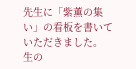先生に「紫薫の集い」の看板を書いていただきました。
生の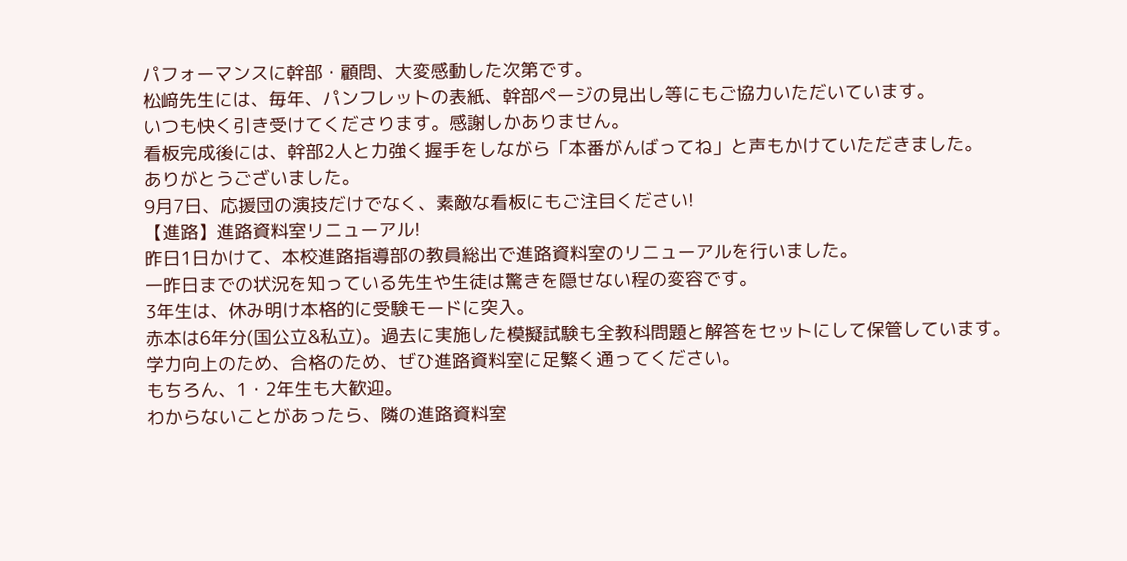パフォーマンスに幹部・顧問、大変感動した次第です。
松﨑先生には、毎年、パンフレットの表紙、幹部ページの見出し等にもご協力いただいています。
いつも快く引き受けてくださります。感謝しかありません。
看板完成後には、幹部2人と力強く握手をしながら「本番がんばってね」と声もかけていただきました。
ありがとうございました。
9月7日、応援団の演技だけでなく、素敵な看板にもご注目ください!
【進路】進路資料室リニューアル!
昨日1日かけて、本校進路指導部の教員総出で進路資料室のリニューアルを行いました。
一昨日までの状況を知っている先生や生徒は驚きを隠せない程の変容です。
3年生は、休み明け本格的に受験モードに突入。
赤本は6年分(国公立&私立)。過去に実施した模擬試験も全教科問題と解答をセットにして保管しています。
学力向上のため、合格のため、ぜひ進路資料室に足繁く通ってください。
もちろん、1・2年生も大歓迎。
わからないことがあったら、隣の進路資料室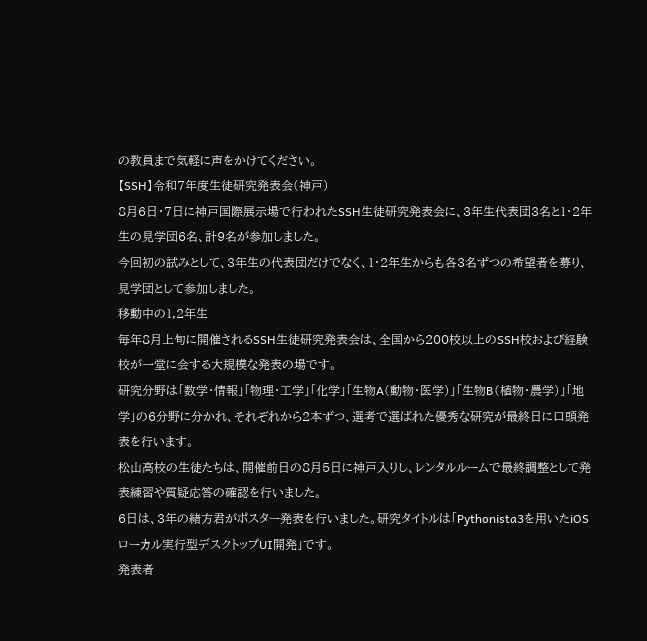の教員まで気軽に声をかけてください。
【SSH】令和7年度生徒研究発表会(神戸)
8月6日・7日に神戸国際展示場で行われたSSH生徒研究発表会に、3年生代表団3名と1・2年生の見学団6名、計9名が参加しました。
今回初の試みとして、3年生の代表団だけでなく、1・2年生からも各3名ずつの希望者を募り、見学団として参加しました。
移動中の1,2年生
毎年8月上旬に開催されるSSH生徒研究発表会は、全国から200校以上のSSH校および経験校が一堂に会する大規模な発表の場です。
研究分野は「数学・情報」「物理・工学」「化学」「生物A(動物・医学)」「生物B(植物・農学)」「地学」の6分野に分かれ、それぞれから2本ずつ、選考で選ばれた優秀な研究が最終日に口頭発表を行います。
松山高校の生徒たちは、開催前日の8月5日に神戸入りし、レンタルルームで最終調整として発表練習や質疑応答の確認を行いました。
6日は、3年の緒方君がポスター発表を行いました。研究タイトルは「Pythonista3を用いたiOSローカル実行型デスクトップUI開発」です。
発表者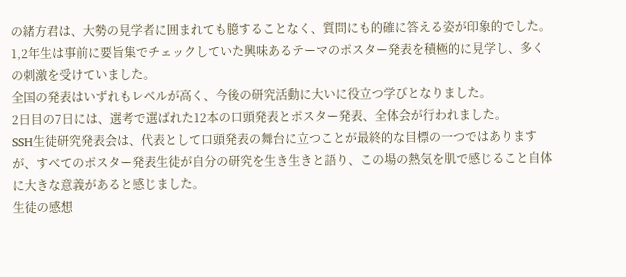の緒方君は、大勢の見学者に囲まれても臆することなく、質問にも的確に答える姿が印象的でした。
1,2年生は事前に要旨集でチェックしていた興味あるテーマのポスター発表を積極的に見学し、多くの刺激を受けていました。
全国の発表はいずれもレベルが高く、今後の研究活動に大いに役立つ学びとなりました。
2日目の7日には、選考で選ばれた12本の口頭発表とポスター発表、全体会が行われました。
SSH生徒研究発表会は、代表として口頭発表の舞台に立つことが最終的な目標の一つではありますが、すべてのポスター発表生徒が自分の研究を生き生きと語り、この場の熱気を肌で感じること自体に大きな意義があると感じました。
生徒の感想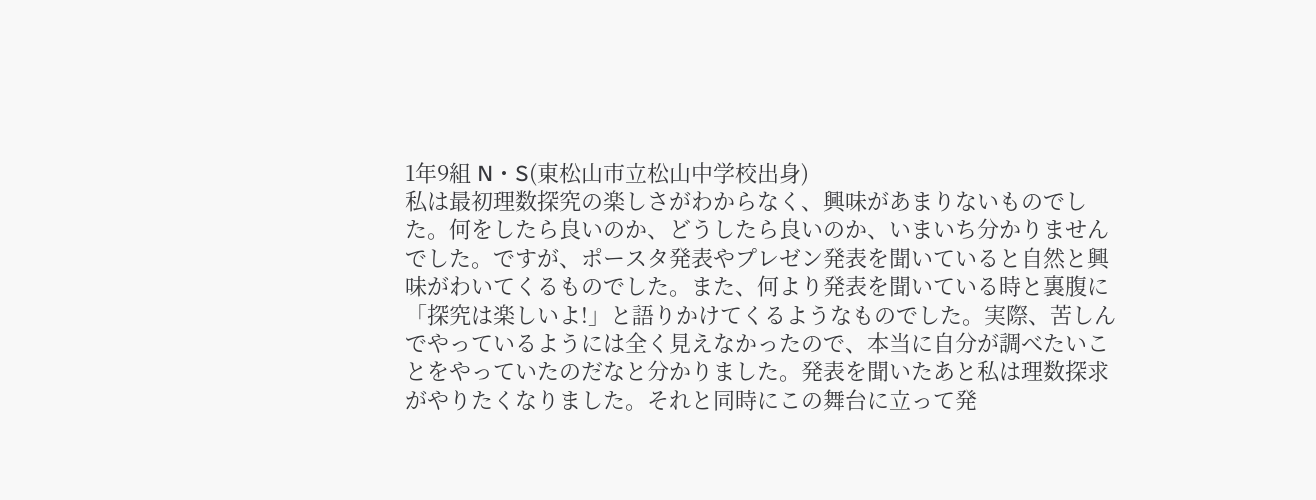1年9組 N・S(東松山市立松山中学校出身)
私は最初理数探究の楽しさがわからなく、興味があまりないものでした。何をしたら良いのか、どうしたら良いのか、いまいち分かりませんでした。ですが、ポースタ発表やプレゼン発表を聞いていると自然と興味がわいてくるものでした。また、何より発表を聞いている時と裏腹に「探究は楽しいよ!」と語りかけてくるようなものでした。実際、苦しんでやっているようには全く見えなかったので、本当に自分が調べたいことをやっていたのだなと分かりました。発表を聞いたあと私は理数探求がやりたくなりました。それと同時にこの舞台に立って発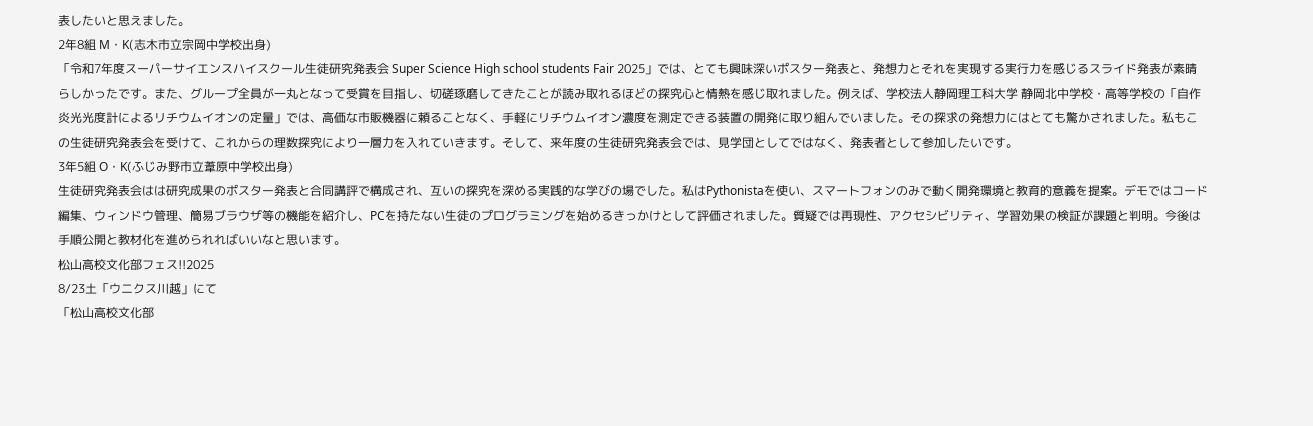表したいと思えました。
2年8組 M・K(志木市立宗岡中学校出身)
「令和7年度スーパーサイエンスハイスクール生徒研究発表会 Super Science High school students Fair 2025」では、とても興味深いポスター発表と、発想力とそれを実現する実行力を感じるスライド発表が素晴らしかったです。また、グループ全員が一丸となって受賞を目指し、切磋琢磨してきたことが読み取れるほどの探究心と情熱を感じ取れました。例えば、学校法人静岡理工科大学 静岡北中学校・高等学校の「自作炎光光度計によるリチウムイオンの定量」では、高価な市販機器に頼ることなく、手軽にリチウムイオン濃度を測定できる装置の開発に取り組んでいました。その探求の発想力にはとても驚かされました。私もこの生徒研究発表会を受けて、これからの理数探究により一層力を入れていきます。そして、来年度の生徒研究発表会では、見学団としてではなく、発表者として参加したいです。
3年5組 O・K(ふじみ野市立葦原中学校出身)
生徒研究発表会はは研究成果のポスター発表と合同講評で構成され、互いの探究を深める実践的な学びの場でした。私はPythonistaを使い、スマートフォンのみで動く開発環境と教育的意義を提案。デモではコード編集、ウィンドウ管理、簡易ブラウザ等の機能を紹介し、PCを持たない生徒のプログラミングを始めるきっかけとして評価されました。質疑では再現性、アクセシビリティ、学習効果の検証が課題と判明。今後は手順公開と教材化を進められればいいなと思います。
松山高校文化部フェス!!2025
8/23土「ウニクス川越」にて
「松山高校文化部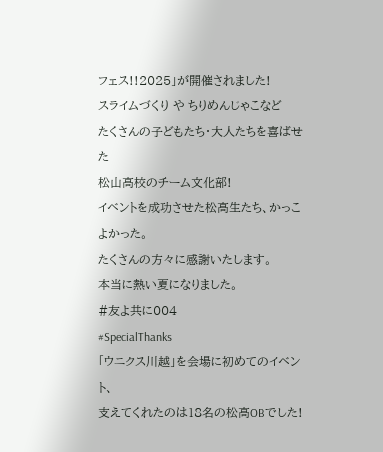フェス!!2025」が開催されました!
スライムづくり や ちりめんじゃこなど
たくさんの子どもたち・大人たちを喜ばせた
松山高校のチーム文化部!
イベントを成功させた松高生たち、かっこよかった。
たくさんの方々に感謝いたします。
本当に熱い夏になりました。
#友よ共に004
#SpecialThanks
「ウニクス川越」を会場に初めてのイベント、
支えてくれたのは18名の松高OBでした!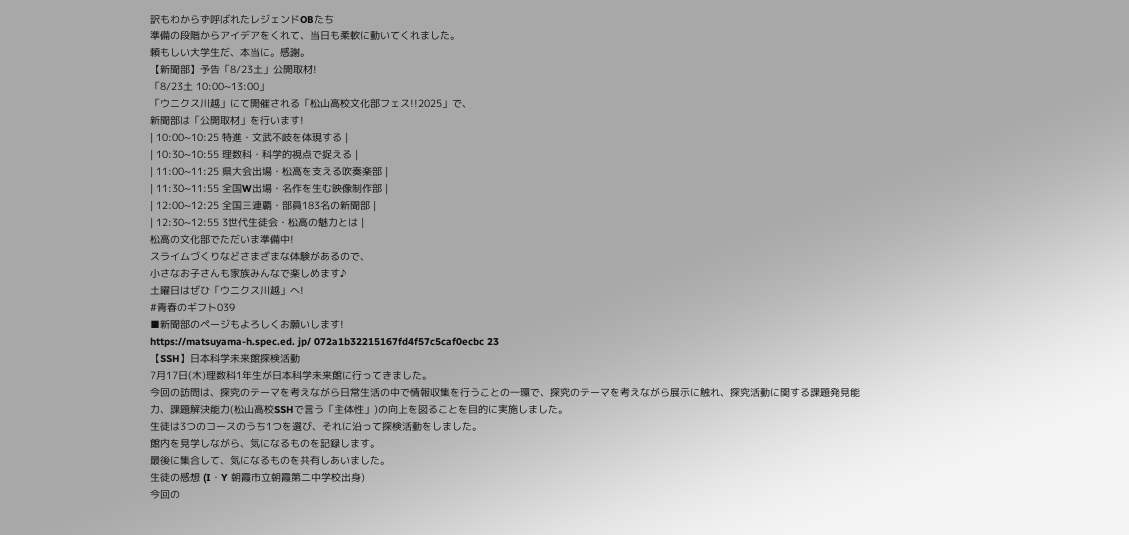訳もわからず呼ばれたレジェンドOBたち
準備の段階からアイデアをくれて、当日も柔軟に動いてくれました。
頼もしい大学生だ、本当に。感謝。
【新聞部】予告「8/23土」公開取材!
「8/23土 10:00~13:00」
「ウニクス川越」にて開催される「松山高校文化部フェス!!2025」で、
新聞部は「公開取材」を行います!
| 10:00~10:25 特進・文武不岐を体現する |
| 10:30~10:55 理数科・科学的視点で捉える |
| 11:00~11:25 県大会出場・松高を支える吹奏楽部 |
| 11:30~11:55 全国W出場・名作を生む映像制作部 |
| 12:00~12:25 全国三連覇・部員183名の新聞部 |
| 12:30~12:55 3世代生徒会・松高の魅力とは |
松高の文化部でただいま準備中!
スライムづくりなどさまざまな体験があるので、
小さなお子さんも家族みんなで楽しめます♪
土曜日はぜひ「ウニクス川越」へ!
#青春のギフト039
■新聞部のページもよろしくお願いします!
https://matsuyama-h.spec.ed. jp/ 072a1b32215167fd4f57c5caf0ecbc 23
【SSH】日本科学未来館探検活動
7月17日(木)理数科1年生が日本科学未来館に行ってきました。
今回の訪問は、探究のテーマを考えながら日常生活の中で情報収集を行うことの一環で、探究のテーマを考えながら展示に触れ、探究活動に関する課題発見能力、課題解決能力(松山高校SSHで言う「主体性」)の向上を図ることを目的に実施しました。
生徒は3つのコースのうち1つを選び、それに沿って探検活動をしました。
館内を見学しながら、気になるものを記録します。
最後に集合して、気になるものを共有しあいました。
生徒の感想 (I・Y 朝霞市立朝霞第二中学校出身)
今回の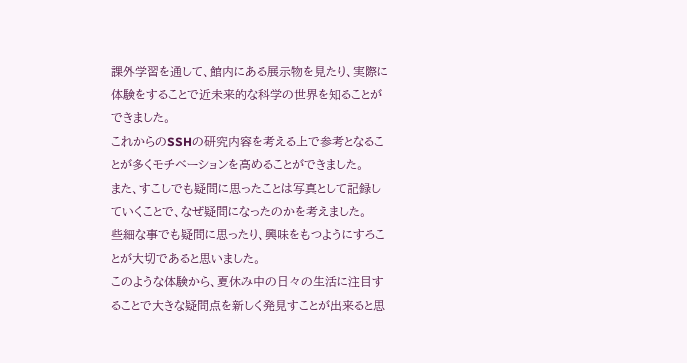課外学習を通して、館内にある展示物を見たり、実際に体験をすることで近未来的な科学の世界を知ることができました。
これからのSSHの研究内容を考える上で参考となることが多くモチベーションを高めることができました。
また、すこしでも疑問に思ったことは写真として記録していくことで、なぜ疑問になったのかを考えました。
些細な事でも疑問に思ったり、興味をもつようにすろことが大切であると思いました。
このような体験から、夏休み中の日々の生活に注目することで大きな疑問点を新しく発見すことが出来ると思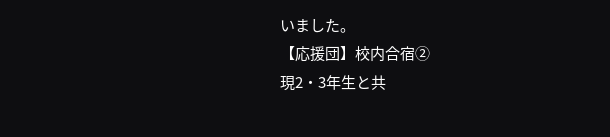いました。
【応援団】校内合宿②
現2・3年生と共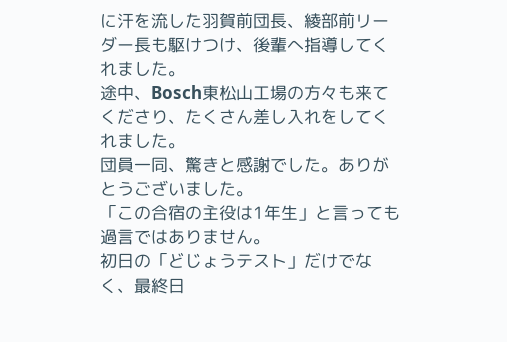に汗を流した羽賀前団長、綾部前リーダー長も駆けつけ、後輩へ指導してくれました。
途中、Bosch東松山工場の方々も来てくださり、たくさん差し入れをしてくれました。
団員一同、驚きと感謝でした。ありがとうございました。
「この合宿の主役は1年生」と言っても過言ではありません。
初日の「どじょうテスト」だけでなく、最終日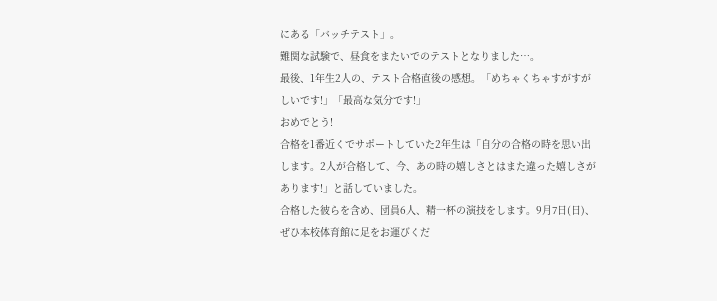にある「バッチテスト」。
難関な試験で、昼食をまたいでのテストとなりました…。
最後、1年生2人の、テスト合格直後の感想。「めちゃくちゃすがすがしいです!」「最高な気分です!」
おめでとう!
合格を1番近くでサポートしていた2年生は「自分の合格の時を思い出します。2人が合格して、今、あの時の嬉しさとはまた違った嬉しさがあります!」と話していました。
合格した彼らを含め、団員6人、精一杯の演技をします。9月7日(日)、ぜひ本校体育館に足をお運びくだ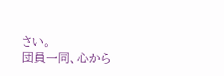さい。
団員一同、心から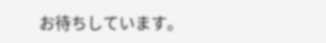お待ちしています。